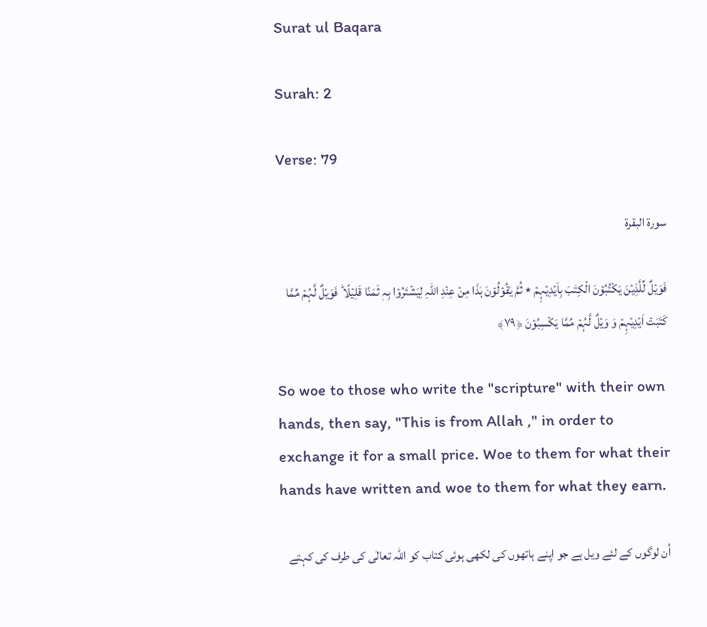Surat ul Baqara

Surah: 2

Verse: 79

سورة البقرة

فَوَیۡلٌ لِّلَّذِیۡنَ یَکۡتُبُوۡنَ الۡکِتٰبَ بِاَیۡدِیۡہِمۡ ٭ ثُمَّ یَقُوۡلُوۡنَ ہٰذَا مِنۡ عِنۡدِ اللّٰہِ لِیَشۡتَرُوۡا بِہٖ ثَمَنًا قَلِیۡلًا ؕ فَوَیۡلٌ لَّہُمۡ مِّمَّا کَتَبَتۡ اَیۡدِیۡہِمۡ وَ وَیۡلٌ لَّہُمۡ مِّمَّا یَکۡسِبُوۡنَ ﴿۷۹﴾

So woe to those who write the "scripture" with their own hands, then say, "This is from Allah ," in order to exchange it for a small price. Woe to them for what their hands have written and woe to them for what they earn.

اُن لوگوں کے لئے ویل ہے جو اپنے ہاتھوں کی لکھی ہوئی کتاب کو اللہ تعالٰی کی طرف کی کہتے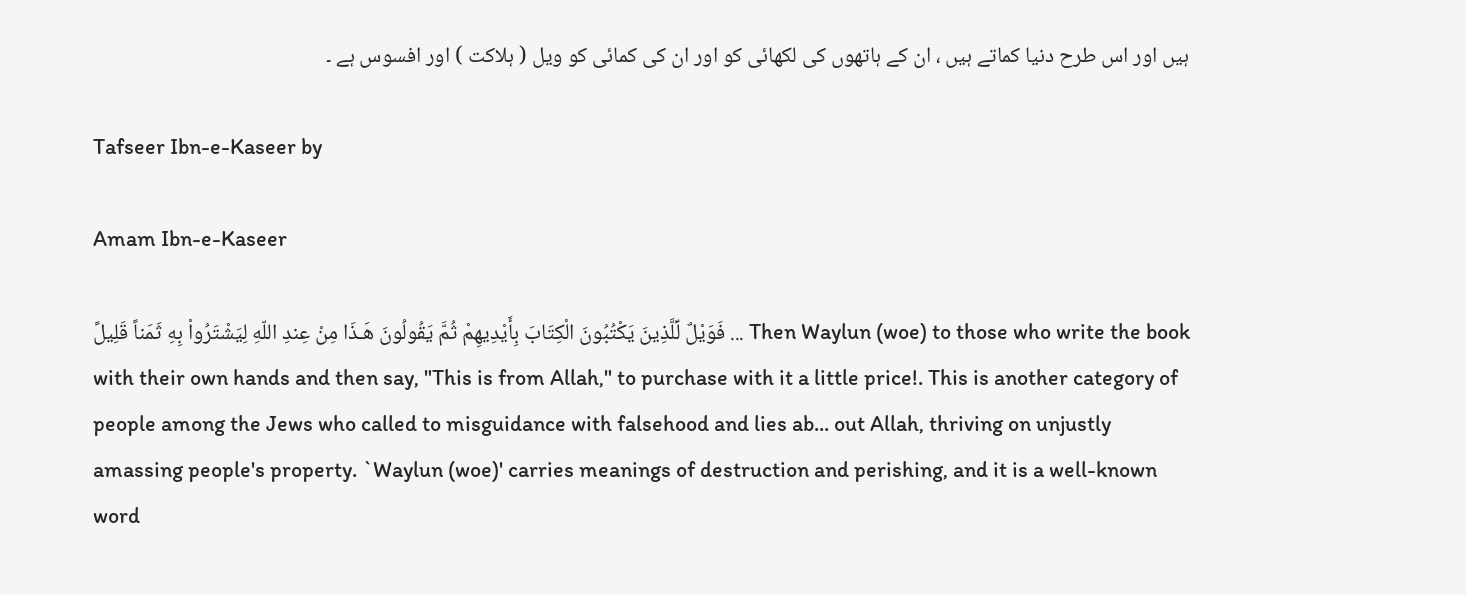ہیں اور اس طرح دنیا کماتے ہیں ، ان کے ہاتھوں کی لکھائی کو اور ان کی کمائی کو ویل ( ہلاکت ) اور افسوس ہے ۔

Tafseer Ibn-e-Kaseer by

Amam Ibn-e-Kaseer

فَوَيْلٌ لِّلَّذِينَ يَكْتُبُونَ الْكِتَابَ بِأَيْدِيهِمْ ثُمَّ يَقُولُونَ هَـذَا مِنْ عِندِ اللّهِ لِيَشْتَرُواْ بِهِ ثَمَناً قَلِيلً ... Then Waylun (woe) to those who write the book with their own hands and then say, "This is from Allah," to purchase with it a little price!. This is another category of people among the Jews who called to misguidance with falsehood and lies ab... out Allah, thriving on unjustly amassing people's property. `Waylun (woe)' carries meanings of destruction and perishing, and it is a well-known word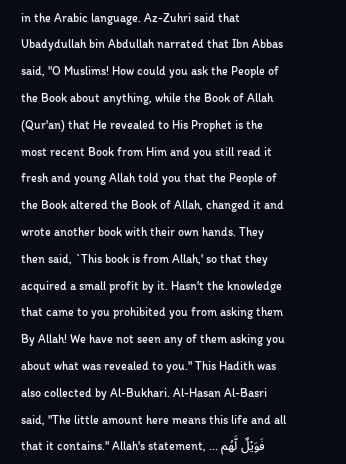in the Arabic language. Az-Zuhri said that Ubadydullah bin Abdullah narrated that Ibn Abbas said, "O Muslims! How could you ask the People of the Book about anything, while the Book of Allah (Qur'an) that He revealed to His Prophet is the most recent Book from Him and you still read it fresh and young Allah told you that the People of the Book altered the Book of Allah, changed it and wrote another book with their own hands. They then said, `This book is from Allah,' so that they acquired a small profit by it. Hasn't the knowledge that came to you prohibited you from asking them By Allah! We have not seen any of them asking you about what was revealed to you." This Hadith was also collected by Al-Bukhari. Al-Hasan Al-Basri said, "The little amount here means this life and all that it contains." Allah's statement, ... فَوَيْلٌ لَّهُم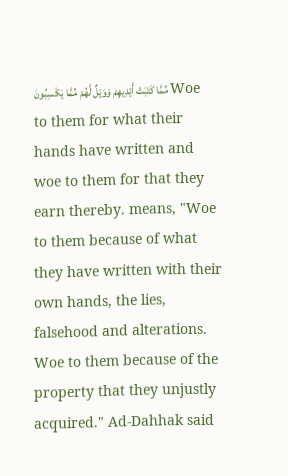مِّمَّا كَتَبَتْ أَيْدِيهِمْ وَوَيْلٌ لَّهُمْ مِّمَّا يَكْسِبُونَ Woe to them for what their hands have written and woe to them for that they earn thereby. means, "Woe to them because of what they have written with their own hands, the lies, falsehood and alterations. Woe to them because of the property that they unjustly acquired." Ad-Dahhak said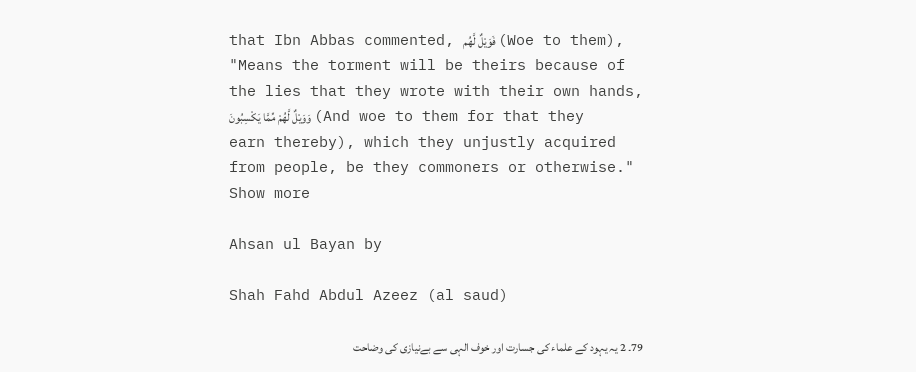that Ibn Abbas commented, فَوَيْلٌ لَّهُم (Woe to them), "Means the torment will be theirs because of the lies that they wrote with their own hands, وَوَيْلٌ لَّهُمْ مِّمَّا يَكْسِبُونَ (And woe to them for that they earn thereby), which they unjustly acquired from people, be they commoners or otherwise."   Show more

Ahsan ul Bayan by

Shah Fahd Abdul Azeez (al saud)

79۔ 2 یہ یہود کے علماء کی جسارت اور خوف الہی سے بےنیازی کی وضاحت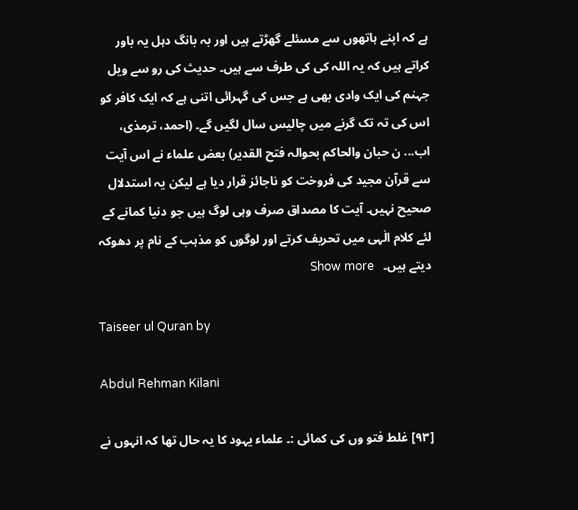ہے کہ اپنے ہاتھوں سے مسئلے گھڑتے ہیں اور بہ بانگ دہل یہ باور کراتے ہیں کہ یہ اللہ کی کی طرف سے ہیں۔ حدیث کی رو سے ویل جہنم کی ایک وادی بھی ہے جس کی گہرائی اتنی ہے کہ ایک کافر کو اس کی تہ تک گرنے میں چالیس سال لگیں گے۔ (احمد، ترمذی، اب... ن حبان والحاکم بحوالہ فتح القدیر) بعض علماء نے اس آیت سے قرآن مجید کی فروخت کو ناجائز قرار دیا ہے لیکن یہ استدلال صحیح نہیں۔ آیت کا مصداق صرف وہی لوگ ہیں جو دنیا کمانے کے لئے کلام الٰہی میں تحریف کرتے اور لوگوں کو مذہب کے نام پر دھوکہ دیتے ہیں۔   Show more

Taiseer ul Quran by

Abdul Rehman Kilani

[٩٣] غلط فتو وں کی کمائی :۔ علماء یہود کا یہ حال تھا کہ انہوں نے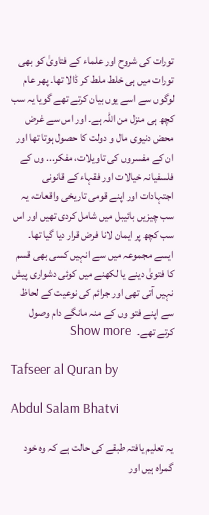تورات کی شروح اور علماء کے فتاویٰ کو بھی تورات میں ہی خلط ملط کر ڈالا تھا۔ پھر عام لوگوں سے اسے یوں بیان کرتے تھے گویا یہ سب کچھ ہی منزل من اللہ ہے۔ اور اس سے غرض محض دنیوی مال و دولت کا حصول ہوتا تھا اور ان کے مفسروں کی تاویلات، مفکر... وں کے فلسفیانہ خیالات اور فقہاء کے قانونی اجتہادات اور اپنے قومی تاریخی واقعات، یہ سب چیزیں بائیبل میں شامل کردی تھیں اور اس سب کچھ پر ایمان لانا فرض قرار دیا گیا تھا۔ ایسے مجموعہ میں سے انہیں کسی بھی قسم کا فتویٰ دینے یا لکھنے میں کوئی دشواری پیش نہیں آتی تھی اور جرائم کی نوعیت کے لحاظ سے اپنے فتو وں کے منہ مانگے دام وصول کرتے تھے۔   Show more

Tafseer al Quran by

Abdul Salam Bhatvi

یہ تعلیم یافتہ طبقے کی حالت ہے کہ وہ خود گمراہ ہیں اور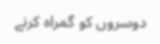دوسروں کو گمراہ کرنے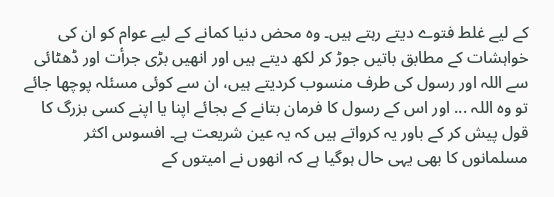کے لیے غلط فتوے دیتے رہتے ہیں۔ وہ محض دنیا کمانے کے لیے عوام کو ان کی خواہشات کے مطابق باتیں جوڑ کر لکھ دیتے ہیں اور انھیں بڑی جرأت اور ڈھٹائی سے اللہ اور رسول کی طرف منسوب کردیتے ہیں، ان سے کوئی مسئلہ پوچھا جائے تو وہ اللہ ... اور اس کے رسول کا فرمان بتانے کے بجائے اپنا یا اپنے کسی بزرگ کا قول پیش کر کے باور یہ کرواتے ہیں کہ یہ عین شریعت ہے۔ افسوس اکثر مسلمانوں کا بھی یہی حال ہوگیا ہے کہ انھوں نے امیتوں کے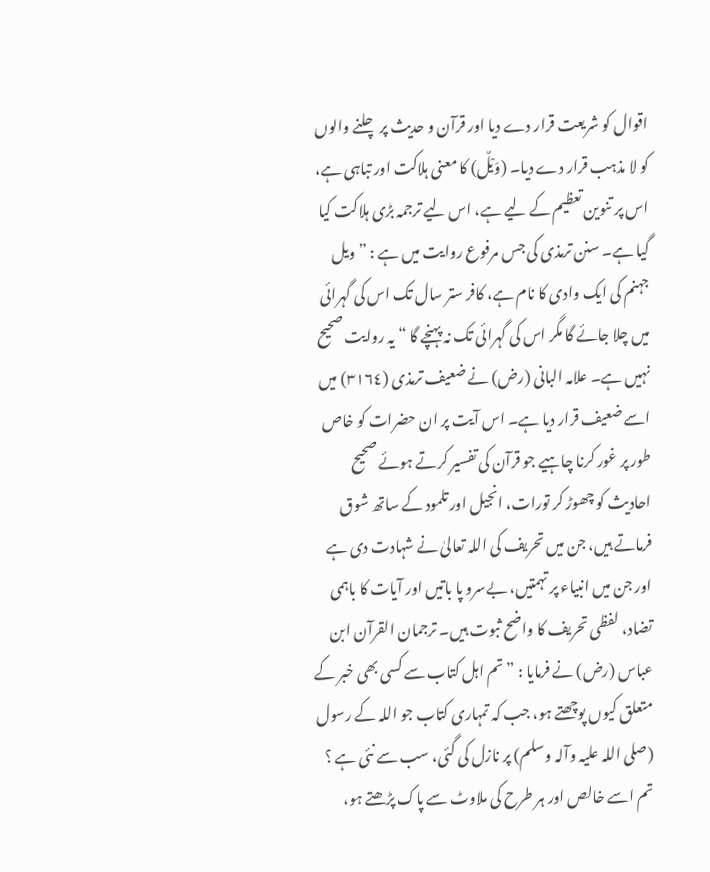اقوال کو شریعت قرار دے دیا اور قرآن و حدیث پر چلنے والوں کو لا مذہب قرار دے دیا۔ (وَيْلٌ) کا معنی ہلاکت اور تباہی ہے، اس پر تنوین تعظیم کے لیے ہے، اس لیے ترجمہ بڑی ہلاکت کیا گیا ہے۔ سنن ترمذی کی جس مرفوع روایت میں ہے : ” ویل جہنم کی ایک وادی کا نام ہے، کافر ستر سال تک اس کی گہرائی میں چلا جائے گا مگر اس کی گہرائی تک نہ پہنچے گا “ یہ روایت صحیح نہیں ہے۔ علامہ البانی (رض) نے ضعیف ترمذی (٣١٦٤) میں اسے ضعیف قرار دیا ہے۔ اس آیت پر ان حضرات کو خاص طور پر غور کرنا چاہیے جو قرآن کی تفسیر کرتے ہوئے صحیح احادیث کو چھوڑ کر تورات، انجیل اور تلمود کے ساتھ شوق فرماتے ہیں، جن میں تحریف کی اللہ تعالیٰ نے شہادت دی ہے اور جن میں انبیاء پر تہمتیں، بےسرو پا باتیں اور آیات کا باہمی تضاد، لفظی تحریف کا واضح ثبوت ہیں۔ ترجمان القرآن ابن عباس (رض) نے فرمایا : ” تم اہل کتاب سے کسی بھی خبر کے متعلق کیوں پوچھتے ہو، جب کہ تمہاری کتاب جو اللہ کے رسول (صلی اللہ علیہ وآلہ وسلم) پر نازل کی گئی، سب سے نئی ہے ؟ تم اسے خالص اور ہر طرح کی ملاوٹ سے پاک پڑھتے ہو،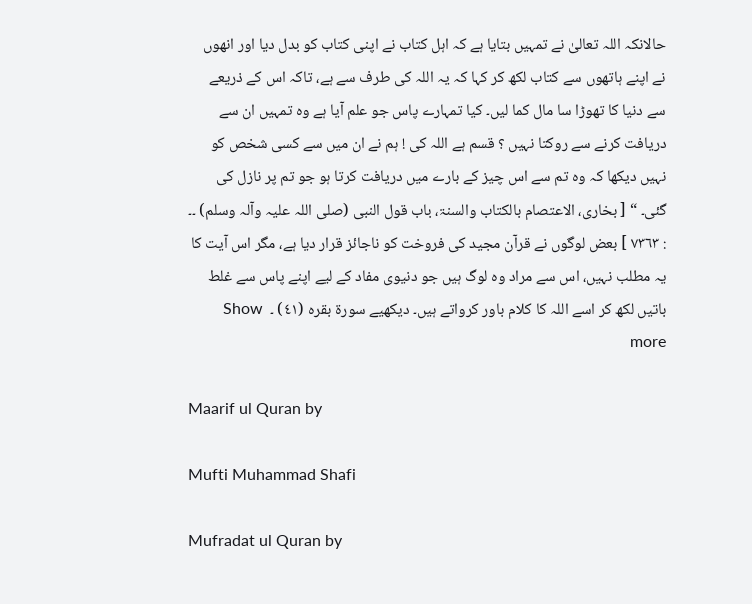حالانکہ اللہ تعالیٰ نے تمہیں بتایا ہے کہ اہل کتاب نے اپنی کتاب کو بدل دیا اور انھوں نے اپنے ہاتھوں سے کتاب لکھ کر کہا کہ یہ اللہ کی طرف سے ہے، تاکہ اس کے ذریعے سے دنیا کا تھوڑا سا مال کما لیں۔ کیا تمہارے پاس جو علم آیا ہے وہ تمہیں ان سے دریافت کرنے سے روکتا نہیں ؟ قسم ہے اللہ کی ! ہم نے ان میں سے کسی شخص کو نہیں دیکھا کہ وہ تم سے اس چیز کے بارے میں دریافت کرتا ہو جو تم پر نازل کی گئی۔ “ [ بخاری، الاعتصام بالکتاب والسنۃ، باب قول النبی (صلی اللہ علیہ وآلہ وسلم) ۔۔ : ٧٣٦٣ ] بعض لوگوں نے قرآن مجید کی فروخت کو ناجائز قرار دیا ہے، مگر اس آیت کا یہ مطلب نہیں، اس سے مراد وہ لوگ ہیں جو دنیوی مفاد کے لیے اپنے پاس سے غلط باتیں لکھ کر اسے اللہ کا کلام باور کرواتے ہیں۔ دیکھیے سورة بقرہ (٤١) ۔  Show more

Maarif ul Quran by

Mufti Muhammad Shafi

Mufradat ul Quran by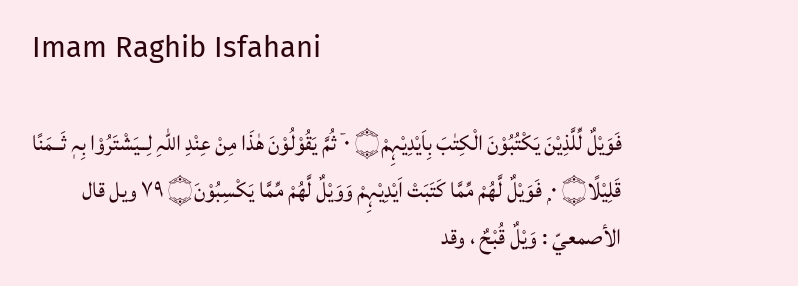Imam Raghib Isfahani

فَوَيْلٌ لِّلَّذِيْنَ يَكْتُبُوْنَ الْكِتٰبَ بِاَيْدِيْہِمْ۝ ٠ ۤ ثُمَّ يَقُوْلُوْنَ ھٰذَا مِنْ عِنْدِ اللہِ لِــيَشْتَرُوْا بِہٖ ثَــمَنًا قَلِيْلًا۝ ٠ ۭ فَوَيْلٌ لَّھُمْ مِّمَّا كَتَبَتْ اَيْدِيْہِمْ وَوَيْلٌ لَّھُمْ مِّمَّا يَكْسِبُوْنَ۝ ٧٩ ويل قال الأصمعيّ : وَيْلٌ قُبْحٌ ، وقد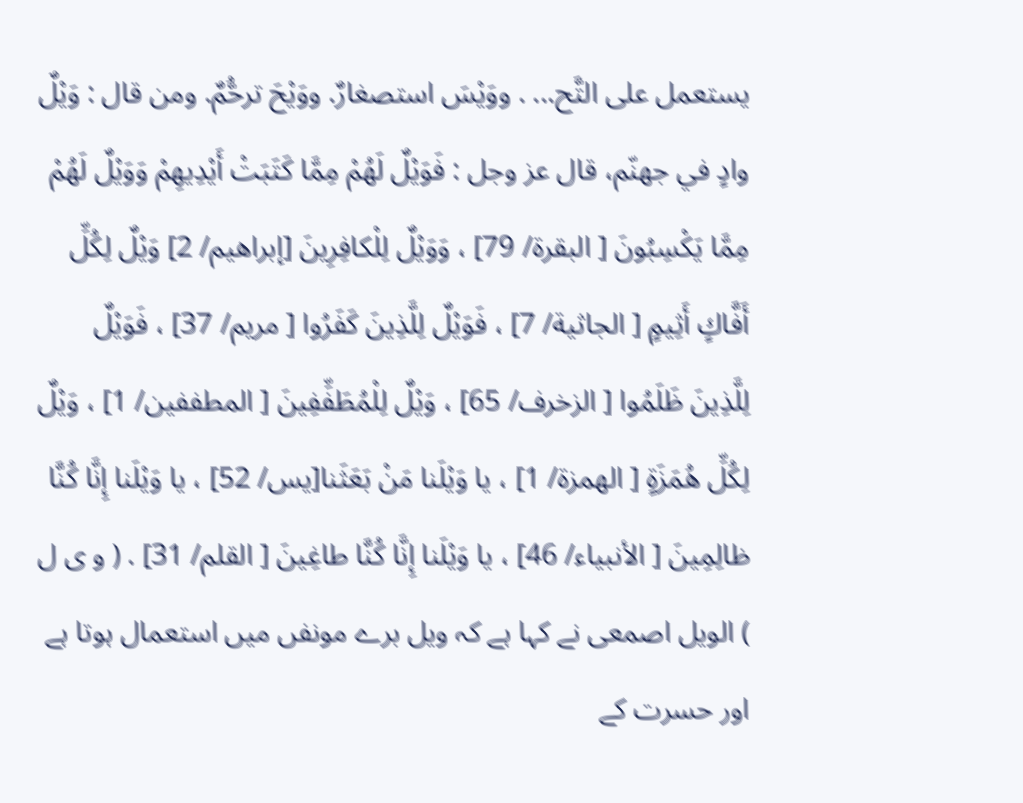يستعمل علی التَّح... . ووَيْسَ استصغارٌ. ووَيْحَ ترحُّمٌ. ومن قال : وَيْلٌ وادٍ في جهنّم، قال عز وجل : فَوَيْلٌ لَهُمْ مِمَّا كَتَبَتْ أَيْدِيهِمْ وَوَيْلٌ لَهُمْ مِمَّا يَكْسِبُونَ [ البقرة/ 79] ، وَوَيْلٌ لِلْكافِرِينَ [إبراهيم/ 2] وَيْلٌ لِكُلِّ أَفَّاكٍ أَثِيمٍ [ الجاثية/ 7] ، فَوَيْلٌ لِلَّذِينَ كَفَرُوا [ مریم/ 37] ، فَوَيْلٌ لِلَّذِينَ ظَلَمُوا [ الزخرف/ 65] ، وَيْلٌ لِلْمُطَفِّفِينَ [ المطففین/ 1] ، وَيْلٌ لِكُلِّ هُمَزَةٍ [ الهمزة/ 1] ، يا وَيْلَنا مَنْ بَعَثَنا[يس/ 52] ، يا وَيْلَنا إِنَّا كُنَّا ظالِمِينَ [ الأنبیاء/ 46] ، يا وَيْلَنا إِنَّا كُنَّا طاغِينَ [ القلم/ 31] . ( و ی ل ) الویل اصمعی نے کہا ہے کہ ویل برے مونفں میں استعمال ہوتا ہے اور حسرت کے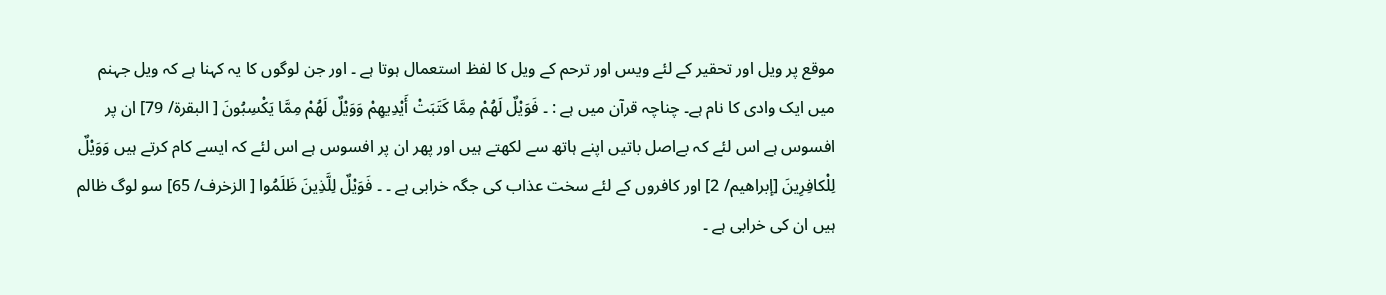موقع پر ویل اور تحقیر کے لئے ویس اور ترحم کے ویل کا لفظ استعمال ہوتا ہے ۔ اور جن لوگوں کا یہ کہنا ہے کہ ویل جہنم میں ایک وادی کا نام ہے۔ چناچہ قرآن میں ہے : ۔ فَوَيْلٌ لَهُمْ مِمَّا كَتَبَتْ أَيْدِيهِمْ وَوَيْلٌ لَهُمْ مِمَّا يَكْسِبُونَ [ البقرة/ 79] ان پر افسوس ہے اس لئے کہ بےاصل باتیں اپنے ہاتھ سے لکھتے ہیں اور پھر ان پر افسوس ہے اس لئے کہ ایسے کام کرتے ہیں وَوَيْلٌ لِلْكافِرِينَ [إبراهيم/ 2] اور کافروں کے لئے سخت عذاب کی جگہ خرابی ہے ۔ ۔ فَوَيْلٌ لِلَّذِينَ ظَلَمُوا [ الزخرف/ 65] سو لوگ ظالم ہیں ان کی خرابی ہے ۔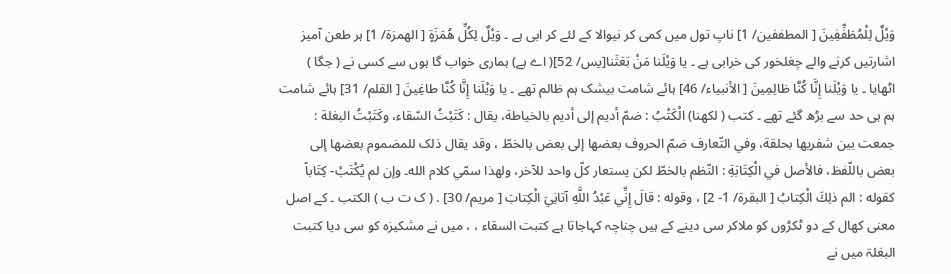وَيْلٌ لِلْمُطَفِّفِينَ [ المطففین/ 1] ناپ تول میں کمی کر نیوالا کے لئے کر ابی ہے ۔ وَيْلٌ لِكُلِّ هُمَزَةٍ [ الهمزة/ 1] ہر طعن آمیز اشارتیں کرنے والے چغلخور کی خرابی ہے ۔ يا وَيْلَنا مَنْ بَعَثَنا[يس/ 52]( اے ہے) ہماری خواب گا ہوں سے کسی نے ( جگا ) اٹھایا ۔ يا وَيْلَنا إِنَّا كُنَّا ظالِمِينَ [ الأنبیاء/ 46] ہائے شامت بیشک ہم ظالم تھے ۔ يا وَيْلَنا إِنَّا كُنَّا طاغِينَ [ القلم/ 31] ہائے شامت ہم ہی حد سے بڑھ گئے تھے ۔ كتب ( لکھنا) الْكَتْبُ : ضمّ أديم إلى أديم بالخیاطة، يقال : كَتَبْتُ السّقاء، وكَتَبْتُ البغلة : جمعت بين شفريها بحلقة، وفي التّعارف ضمّ الحروف بعضها إلى بعض بالخطّ ، وقد يقال ذلک للمضموم بعضها إلى بعض باللّفظ، فالأصل في الْكِتَابَةِ : النّظم بالخطّ لکن يستعار کلّ واحد للآخر، ولهذا سمّي کلام الله۔ وإن لم يُكْتَبْ- كِتَاباً کقوله : الم ذلِكَ الْكِتابُ [ البقرة/ 1- 2] ، وقوله : قالَ إِنِّي عَبْدُ اللَّهِ آتانِيَ الْكِتابَ [ مریم/ 30] . ( ک ت ب ) الکتب ۔ کے اصل معنی کھال کے دو ٹکڑوں کو ملاکر سی دینے کے ہیں چناچہ کہاجاتا ہے کتبت السقاء ، ، میں نے مشکیزہ کو سی دیا کتبت البغلۃ میں نے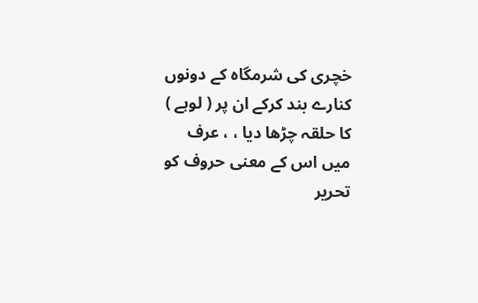خچری کی شرمگاہ کے دونوں کنارے بند کرکے ان پر ( لوہے ) کا حلقہ چڑھا دیا ، ، عرف میں اس کے معنی حروف کو تحریر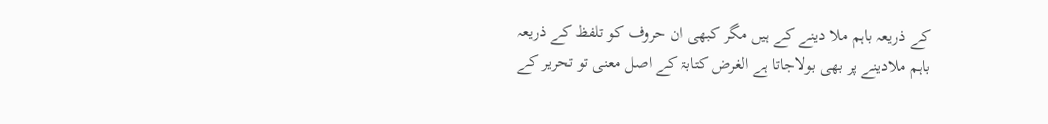کے ذریعہ باہم ملا دینے کے ہیں مگر کبھی ان حروف کو تلفظ کے ذریعہ باہم ملادینے پر بھی بولاجاتا ہے الغرض کتابۃ کے اصل معنی تو تحریر کے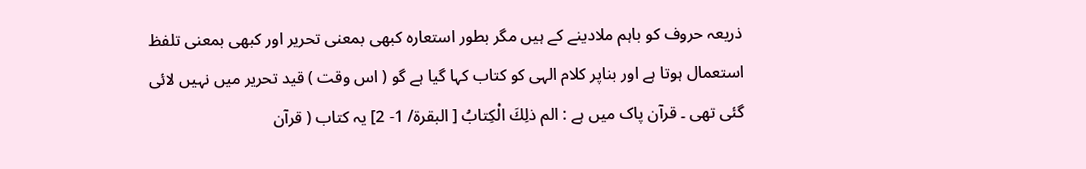ذریعہ حروف کو باہم ملادینے کے ہیں مگر بطور استعارہ کبھی بمعنی تحریر اور کبھی بمعنی تلفظ استعمال ہوتا ہے اور بناپر کلام الہی کو کتاب کہا گیا ہے گو ( اس وقت ) قید تحریر میں نہیں لائی گئی تھی ۔ قرآن پاک میں ہے : الم ذلِكَ الْكِتابُ [ البقرة/ 1- 2] یہ کتاب ( قرآن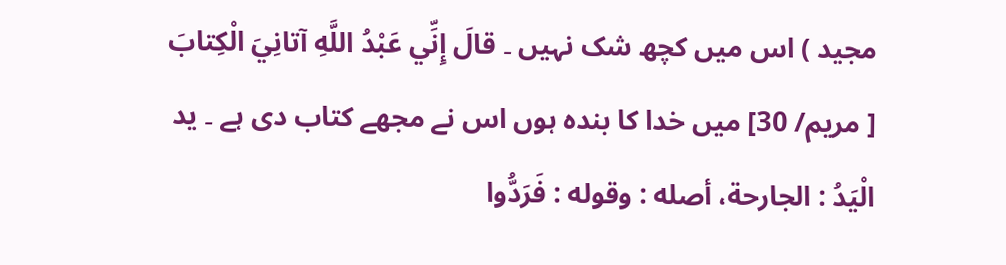مجید ) اس میں کچھ شک نہیں ۔ قالَ إِنِّي عَبْدُ اللَّهِ آتانِيَ الْكِتابَ [ مریم/ 30] میں خدا کا بندہ ہوں اس نے مجھے کتاب دی ہے ۔ يد الْيَدُ : الجارحة، أصله : وقوله : فَرَدُّوا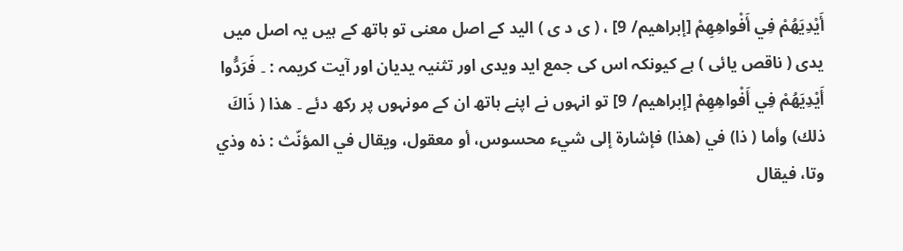أَيْدِيَهُمْ فِي أَفْواهِهِمْ [إبراهيم/ 9] ، ( ی د ی ) الید کے اصل معنی تو ہاتھ کے ہیں یہ اصل میں یدی ( ناقص یائی ) ہے کیونکہ اس کی جمع اید ویدی اور تثنیہ یدیان اور آیت کریمہ : ۔ فَرَدُّوا أَيْدِيَهُمْ فِي أَفْواهِهِمْ [إبراهيم/ 9] تو انہوں نے اپنے ہاتھ ان کے مونہوں پر رکھ دئے ۔ هذا ( ذَاكَ ذلك) وأما ( ذا) في (هذا) فإشارة إلى شيء محسوس، أو معقول، ويقال في المؤنّث : ذه وذي وتا، فيقال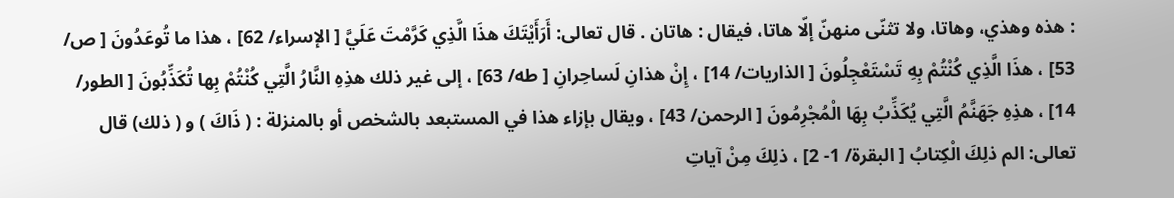: هذه وهذي، وهاتا، ولا تثنّى منهنّ إلّا هاتا، فيقال : هاتان . قال تعالی: أَرَأَيْتَكَ هذَا الَّذِي كَرَّمْتَ عَلَيَّ [ الإسراء/ 62] ، هذا ما تُوعَدُونَ [ ص/ 53] ، هذَا الَّذِي كُنْتُمْ بِهِ تَسْتَعْجِلُونَ [ الذاریات/ 14] ، إِنْ هذانِ لَساحِرانِ [ طه/ 63] ، إلى غير ذلك هذِهِ النَّارُ الَّتِي كُنْتُمْ بِها تُكَذِّبُونَ [ الطور/ 14] ، هذِهِ جَهَنَّمُ الَّتِي يُكَذِّبُ بِهَا الْمُجْرِمُونَ [ الرحمن/ 43] ، ويقال بإزاء هذا في المستبعد بالشخص أو بالمنزلة : ( ذَاكَ ) و ( ذلك) قال تعالی: الم ذلِكَ الْكِتابُ [ البقرة/ 1- 2] ، ذلِكَ مِنْ آياتِ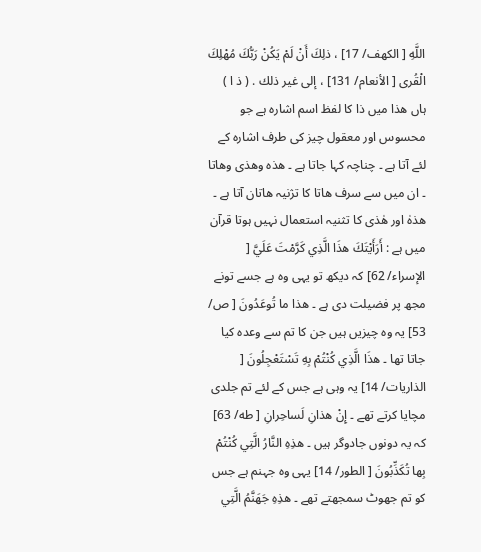اللَّهِ [ الكهف/ 17] ، ذلِكَ أَنْ لَمْ يَكُنْ رَبُّكَ مُهْلِكَ الْقُرى [ الأنعام/ 131] ، إلى غير ذلك . ( ذ ا ) ہاں ھذا میں ذا کا لفظ اسم اشارہ ہے جو محسوس اور معقول چیز کی طرف اشارہ کے لئے آتا ہے ۔ چناچہ کہا جاتا ہے ۔ ھذہ وھذی وھاتا ۔ ان میں سے سرف ھاتا کا تژنیہ ھاتان آتا ہے ۔ ھذہٰ اور ھٰذی کا تثنیہ استعمال نہیں ہوتا قرآن میں ہے : أَرَأَيْتَكَ هذَا الَّذِي كَرَّمْتَ عَلَيَّ [ الإسراء/ 62] کہ دیکھ تو یہی وہ ہے جسے تونے مجھ پر فضیلت دی ہے ۔ هذا ما تُوعَدُونَ [ ص/ 53] یہ وہ چیزیں ہیں جن کا تم سے وعدہ کیا جاتا تھا ۔ هذَا الَّذِي كُنْتُمْ بِهِ تَسْتَعْجِلُونَ [ الذاریات/ 14] یہ وہی ہے جس کے لئے تم جلدی مچایا کرتے تھے ۔ إِنْ هذانِ لَساحِرانِ [ طه/ 63] کہ یہ دونوں جادوگر ہیں ۔ هذِهِ النَّارُ الَّتِي كُنْتُمْ بِها تُكَذِّبُونَ [ الطور/ 14] یہی وہ جہنم ہے جس کو تم جھوٹ سمجھتے تھے ۔ هذِهِ جَهَنَّمُ الَّتِي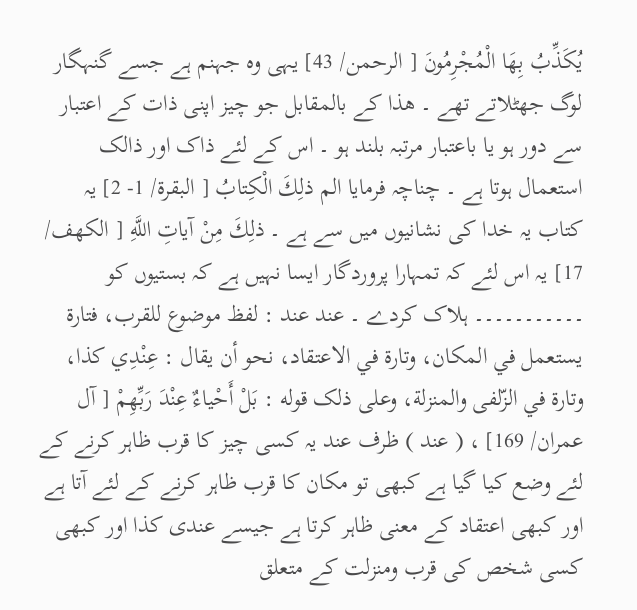يُكَذِّبُ بِهَا الْمُجْرِمُونَ [ الرحمن/ 43] یہی وہ جہنم ہے جسے گنہگار لوگ جھٹلاتے تھے ۔ ھذا کے بالمقابل جو چیز اپنی ذات کے اعتبار سے دور ہو یا باعتبار مرتبہ بلند ہو ۔ اس کے لئے ذاک اور ذالک استعمال ہوتا ہے ۔ چناچہ فرمایا الم ذلِكَ الْكِتابُ [ البقرة/ 1- 2] یہ کتاب یہ خدا کی نشانیوں میں سے ہے ۔ ذلِكَ مِنْ آياتِ اللَّهِ [ الكهف/ 17] یہ اس لئے کہ تمہارا پروردگار ایسا نہیں ہے کہ بستیوں کو ۔۔۔۔۔۔۔۔۔۔۔ ہلاک کردے ۔ عند عند : لفظ موضوع للقرب، فتارة يستعمل في المکان، وتارة في الاعتقاد، نحو أن يقال : عِنْدِي كذا، وتارة في الزّلفی والمنزلة، وعلی ذلک قوله : بَلْ أَحْياءٌ عِنْدَ رَبِّهِمْ [ آل عمران/ 169] ، ( عند ) ظرف عند یہ کسی چیز کا قرب ظاہر کرنے کے لئے وضع کیا گیا ہے کبھی تو مکان کا قرب ظاہر کرنے کے لئے آتا ہے اور کبھی اعتقاد کے معنی ظاہر کرتا ہے جیسے عندی کذا اور کبھی کسی شخص کی قرب ومنزلت کے متعلق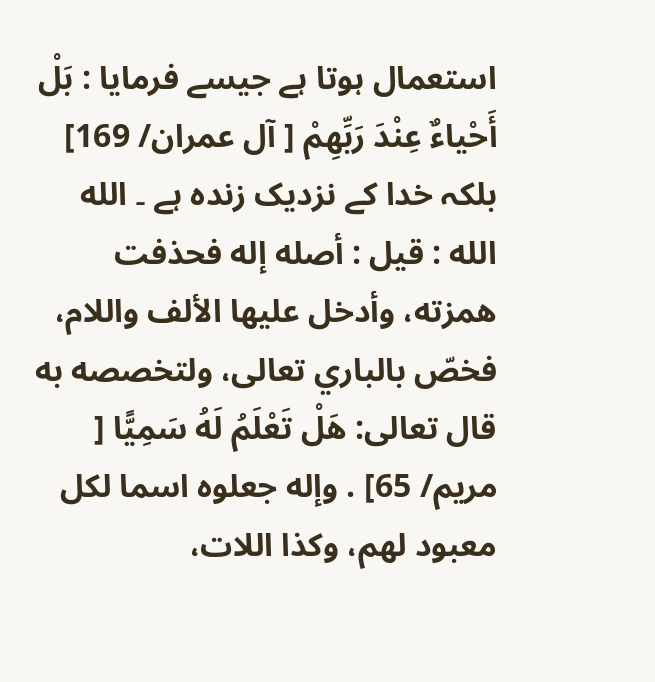استعمال ہوتا ہے جیسے فرمایا : بَلْ أَحْياءٌ عِنْدَ رَبِّهِمْ [ آل عمران/ 169] بلکہ خدا کے نزدیک زندہ ہے ۔ الله الله : قيل : أصله إله فحذفت همزته، وأدخل عليها الألف واللام، فخصّ بالباري تعالی، ولتخصصه به قال تعالی: هَلْ تَعْلَمُ لَهُ سَمِيًّا [ مریم/ 65] . وإله جعلوه اسما لکل معبود لهم، وکذا اللات،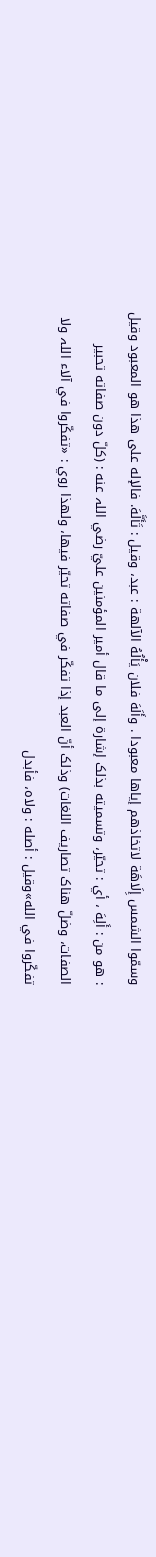وسمّوا الشمس إِلَاهَة لاتخاذهم إياها معبودا . وأَلَهَ فلان يَأْلُهُ الآلهة : عبد، وقیل : تَأَلَّهَ. فالإله علی هذا هو المعبود وقیل : هو من : أَلِهَ ، أي : تحيّر، وتسمیته بذلک إشارة إلى ما قال أمير المؤمنین عليّ رضي اللہ عنه : (كلّ دون صفاته تحبیر الصفات، وضلّ هناک تصاریف اللغات) وذلک أنّ العبد إذا تفكّر في صفاته تحيّر فيها، ولهذا روي : «تفكّروا في آلاء اللہ ولا تفكّروا في الله»وقیل : أصله : ولاه، فأبدل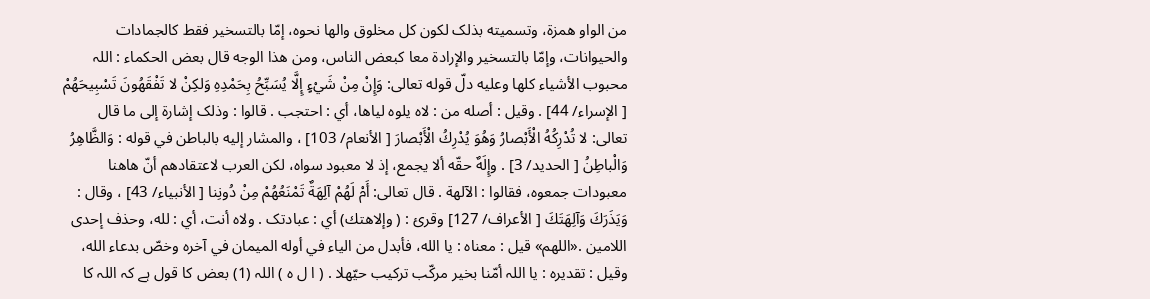من الواو همزة، وتسمیته بذلک لکون کل مخلوق والها نحوه، إمّا بالتسخیر فقط کالجمادات والحیوانات، وإمّا بالتسخیر والإرادة معا کبعض الناس، ومن هذا الوجه قال بعض الحکماء : اللہ محبوب الأشياء کلها وعليه دلّ قوله تعالی: وَإِنْ مِنْ شَيْءٍ إِلَّا يُسَبِّحُ بِحَمْدِهِ وَلكِنْ لا تَفْقَهُونَ تَسْبِيحَهُمْ [ الإسراء/ 44] . وقیل : أصله من : لاه يلوه لياها، أي : احتجب . قالوا : وذلک إشارة إلى ما قال تعالی: لا تُدْرِكُهُ الْأَبْصارُ وَهُوَ يُدْرِكُ الْأَبْصارَ [ الأنعام/ 103] ، والمشار إليه بالباطن في قوله : وَالظَّاهِرُ وَالْباطِنُ [ الحدید/ 3] . وإِلَهٌ حقّه ألا يجمع، إذ لا معبود سواه، لکن العرب لاعتقادهم أنّ هاهنا معبودات جمعوه، فقالوا : الآلهة . قال تعالی: أَمْ لَهُمْ آلِهَةٌ تَمْنَعُهُمْ مِنْ دُونِنا [ الأنبیاء/ 43] ، وقال : وَيَذَرَكَ وَآلِهَتَكَ [ الأعراف/ 127] وقرئ : ( وإلاهتك) أي : عبادتک . ولاه أنت، أي : لله، وحذف إحدی اللامین .«اللهم» قيل : معناه : يا الله، فأبدل من الیاء في أوله المیمان في آخره وخصّ بدعاء الله، وقیل : تقدیره : يا اللہ أمّنا بخیر مركّب تركيب حيّهلا . ( ا ل ہ ) اللہ (1) بعض کا قول ہے کہ اللہ کا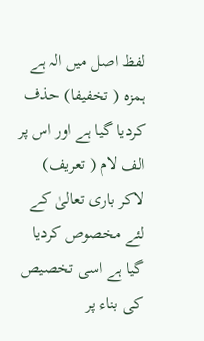لفظ اصل میں الہ ہے ہمزہ ( تخفیفا) حذف کردیا گیا ہے اور اس پر الف لام ( تعریف) لاکر باری تعالیٰ کے لئے مخصوص کردیا گیا ہے اسی تخصیص کی بناء پر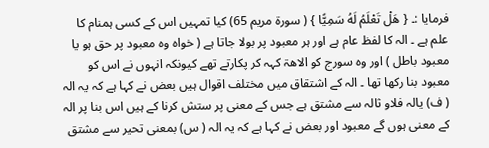فرمایا :۔ { هَلْ تَعْلَمُ لَهُ سَمِيًّا } ( سورة مریم 65) کیا تمہیں اس کے کسی ہمنام کا علم ہے ۔ الہ کا لفظ عام ہے اور ہر معبود پر بولا جاتا ہے ( خواہ وہ معبود پر حق ہو یا معبود باطل ) اور وہ سورج کو الاھۃ کہہ کر پکارتے تھے کیونکہ انہوں نے اس کو معبود بنا رکھا تھا ۔ الہ کے اشتقاق میں مختلف اقوال ہیں بعض نے کہا ہے کہ یہ الہ ( ف) یالہ فلاو ثالہ سے مشتق ہے جس کے معنی پر ستش کرنا کے ہیں اس بنا پر الہ کے معنی ہوں گے معبود اور بعض نے کہا ہے کہ یہ الہ ( س) بمعنی تحیر سے مشتق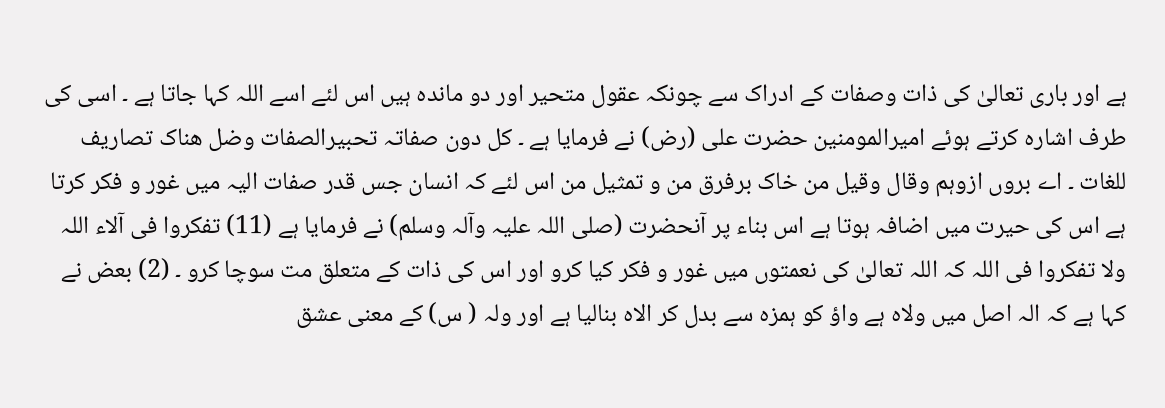ہے اور باری تعالیٰ کی ذات وصفات کے ادراک سے چونکہ عقول متحیر اور دو ماندہ ہیں اس لئے اسے اللہ کہا جاتا ہے ۔ اسی کی طرف اشارہ کرتے ہوئے امیرالمومنین حضرت علی (رض) نے فرمایا ہے ۔ کل دون صفاتہ تحبیرالصفات وضل ھناک تصاریف للغات ۔ اے بروں ازوہم وقال وقیل من خاک برفرق من و تمثیل من اس لئے کہ انسان جس قدر صفات الیہ میں غور و فکر کرتا ہے اس کی حیرت میں اضافہ ہوتا ہے اس بناء پر آنحضرت (صلی اللہ علیہ وآلہ وسلم) نے فرمایا ہے (11) تفکروا فی آلاء اللہ ولا تفکروا فی اللہ کہ اللہ تعالیٰ کی نعمتوں میں غور و فکر کیا کرو اور اس کی ذات کے متعلق مت سوچا کرو ۔ (2) بعض نے کہا ہے کہ الہ اصل میں ولاہ ہے واؤ کو ہمزہ سے بدل کر الاہ بنالیا ہے اور ولہ ( س) کے معنی عشق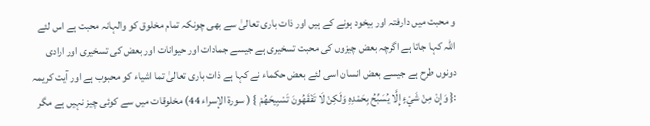و محبت میں دارفتہ اور بیخود ہونے کے ہیں اور ذات باری تعالیٰ سے بھی چونکہ تمام مخلوق کو والہانہ محبت ہے اس لئے اللہ کہا جاتا ہے اگرچہ بعض چیزوں کی محبت تسخیری ہے جیسے جمادات اور حیوانات اور بعض کی تسخیری اور ارادی دونوں طرح ہے جیسے بعض انسان اسی لئے بعض حکماء نے کہا ہے ذات باری تعالیٰ تما اشیاء کو محبوب ہے اور آیت کریمہ :{ وَإِنْ مِنْ شَيْءٍ إِلَّا يُسَبِّحُ بِحَمْدِهِ وَلَكِنْ لَا تَفْقَهُونَ تَسْبِيحَهُمْ } ( سورة الإسراء 44) مخلوقات میں سے کوئی چیز نہیں ہے مگر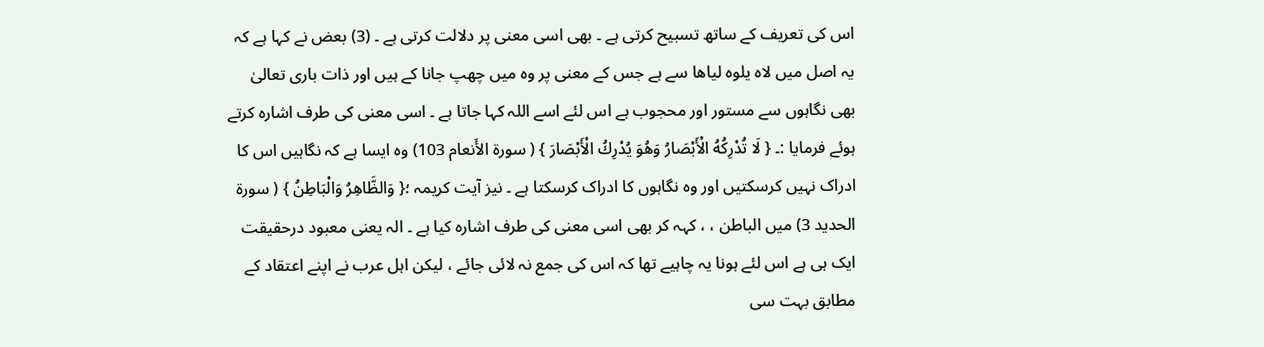اس کی تعریف کے ساتھ تسبیح کرتی ہے ۔ بھی اسی معنی پر دلالت کرتی ہے ۔ (3) بعض نے کہا ہے کہ یہ اصل میں لاہ یلوہ لیاھا سے ہے جس کے معنی پر وہ میں چھپ جانا کے ہیں اور ذات باری تعالیٰ بھی نگاہوں سے مستور اور محجوب ہے اس لئے اسے اللہ کہا جاتا ہے ۔ اسی معنی کی طرف اشارہ کرتے ہوئے فرمایا :۔ { لَا تُدْرِكُهُ الْأَبْصَارُ وَهُوَ يُدْرِكُ الْأَبْصَارَ } ( سورة الأَنعام 103) وہ ایسا ہے کہ نگاہیں اس کا ادراک نہیں کرسکتیں اور وہ نگاہوں کا ادراک کرسکتا ہے ۔ نیز آیت کریمہ ؛{ وَالظَّاهِرُ وَالْبَاطِنُ } ( سورة الحدید 3) میں الباطن ، ، کہہ کر بھی اسی معنی کی طرف اشارہ کیا ہے ۔ الہ یعنی معبود درحقیقت ایک ہی ہے اس لئے ہونا یہ چاہیے تھا کہ اس کی جمع نہ لائی جائے ، لیکن اہل عرب نے اپنے اعتقاد کے مطابق بہت سی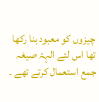چیزوں کو معبود بنا رکھا تھا اس لئے الہۃ صیغہ جمع استعمال کرتے تھے ۔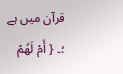قرآن میں ہے ؛۔ { أَمْ لَهُمْ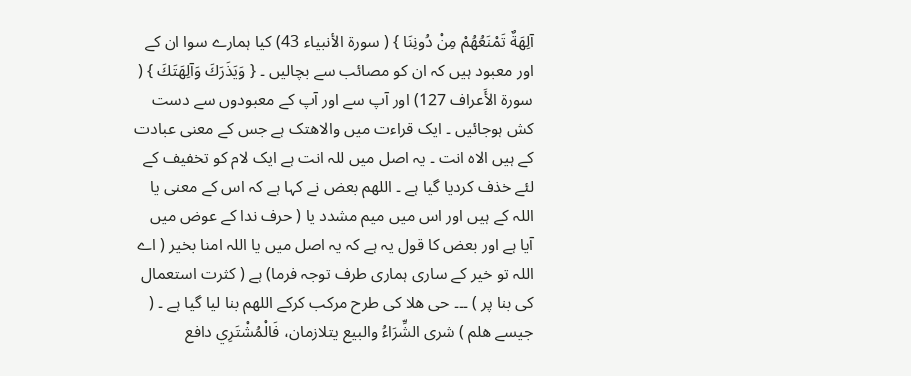آلِهَةٌ تَمْنَعُهُمْ مِنْ دُونِنَا } ( سورة الأنبیاء 43) کیا ہمارے سوا ان کے اور معبود ہیں کہ ان کو مصائب سے بچالیں ۔ { وَيَذَرَكَ وَآلِهَتَكَ } ( سورة الأَعراف 127) اور آپ سے اور آپ کے معبودوں سے دست کش ہوجائیں ۔ ایک قراءت میں والاھتک ہے جس کے معنی عبادت کے ہیں الاہ انت ۔ یہ اصل میں للہ انت ہے ایک لام کو تخفیف کے لئے خذف کردیا گیا ہے ۔ اللھم بعض نے کہا ہے کہ اس کے معنی یا اللہ کے ہیں اور اس میں میم مشدد یا ( حرف ندا کے عوض میں آیا ہے اور بعض کا قول یہ ہے کہ یہ اصل میں یا اللہ امنا بخیر ( اے اللہ تو خیر کے ساری ہماری طرف توجہ فرما) ہے ( کثرت استعمال کی بنا پر ) ۔۔۔ حی ھلا کی طرح مرکب کرکے اللھم بنا لیا گیا ہے ۔ ( جیسے ھلم ) شری الشِّرَاءُ والبیع يتلازمان، فَالْمُشْتَرِي دافع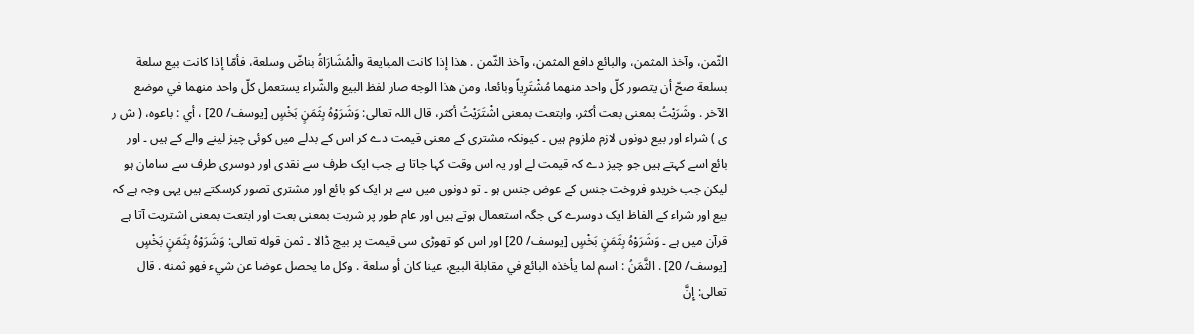الثّمن، وآخذ المثمن، والبائع دافع المثمن، وآخذ الثّمن . هذا إذا کانت المبایعة والْمُشَارَاةُ بناضّ وسلعة، فأمّا إذا کانت بيع سلعة بسلعة صحّ أن يتصور کلّ واحد منهما مُشْتَرِياً وبائعا، ومن هذا الوجه صار لفظ البیع والشّراء يستعمل کلّ واحد منهما في موضع الآخر . وشَرَيْتُ بمعنی بعت أكثر، وابتعت بمعنی اشْتَرَيْتُ أكثر، قال اللہ تعالی: وَشَرَوْهُ بِثَمَنٍ بَخْسٍ [يوسف/ 20] ، أي : باعوه، ( ش ر ی ) شراء اور بیع دونوں لازم ملزوم ہیں ۔ کیونکہ مشتری کے معنی قیمت دے کر اس کے بدلے میں کوئی چیز لینے والے کے ہیں ۔ اور بائع اسے کہتے ہیں جو چیز دے کہ قیمت لے اور یہ اس وقت کہا جاتا ہے جب ایک طرف سے نقدی اور دوسری طرف سے سامان ہو لیکن جب خریدو فروخت جنس کے عوض جنس ہو ۔ تو دونوں میں سے ہر ایک کو بائع اور مشتری تصور کرسکتے ہیں یہی وجہ ہے کہ بیع اور شراء کے الفاظ ایک دوسرے کی جگہ استعمال ہوتے ہیں اور عام طور پر شربت بمعنی بعت اور ابتعت بمعنی اشتریت آتا ہے قرآن میں ہے ۔ وَشَرَوْهُ بِثَمَنٍ بَخْسٍ [يوسف/ 20] اور اس کو تھوڑی سی قیمت پر بیچ ڈالا ۔ ثمن قوله تعالی: وَشَرَوْهُ بِثَمَنٍ بَخْسٍ [يوسف/ 20] . الثَّمَنُ : اسم لما يأخذه البائع في مقابلة البیع، عينا کان أو سلعة . وکل ما يحصل عوضا عن شيء فهو ثمنه . قال تعالی: إِنَّ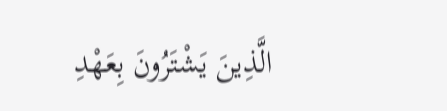الَّذِينَ يَشْتَرُونَ بِعَهْدِ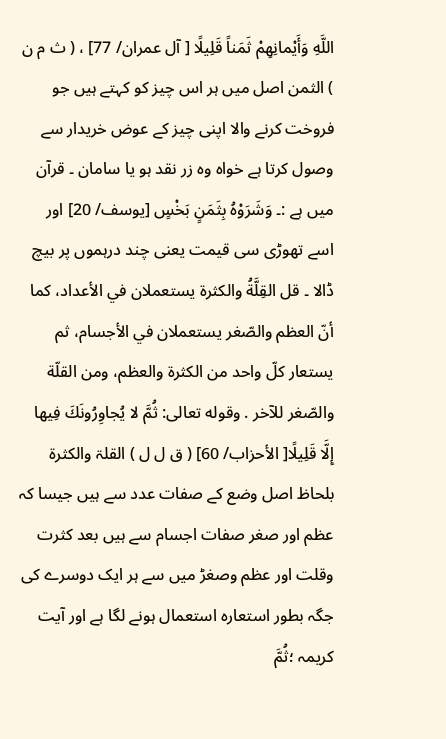اللَّهِ وَأَيْمانِهِمْ ثَمَناً قَلِيلًا [ آل عمران/ 77] ، ( ث م ن ) الثمن اصل میں ہر اس چیز کو کہتے ہیں جو فروخت کرنے والا اپنی چیز کے عوض خریدار سے وصول کرتا ہے خواہ وہ زر نقد ہو یا سامان ۔ قرآن میں ہے :۔ وَشَرَوْهُ بِثَمَنٍ بَخْسٍ [يوسف/ 20] اور اسے تھوڑی سی قیمت یعنی چند درہموں پر بیچ ڈالا ۔ قل القِلَّةُ والکثرة يستعملان في الأعداد، كما أنّ العظم والصّغر يستعملان في الأجسام، ثم يستعار کلّ واحد من الکثرة والعظم، ومن القلّة والصّغر للآخر . وقوله تعالی: ثُمَّ لا يُجاوِرُونَكَ فِيها إِلَّا قَلِيلًا[ الأحزاب/ 60] ( ق ل ل ) القلۃ والکثرۃ بلحاظ اصل وضع کے صفات عدد سے ہیں جیسا کہ عظم اور صغر صفات اجسام سے ہیں بعد کثرت وقلت اور عظم وصغڑ میں سے ہر ایک دوسرے کی جگہ بطور استعارہ استعمال ہونے لگا ہے اور آیت کریمہ ؛ثُمَّ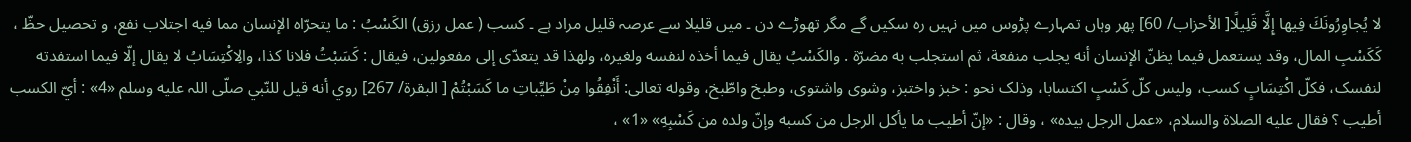لا يُجاوِرُونَكَ فِيها إِلَّا قَلِيلًا[ الأحزاب/ 60] پھر وہاں تمہارے پڑوس میں نہیں رہ سکیں گے مگر تھوڑے دن ۔ میں قلیلا سے عرصہ قلیل مراد ہے ۔ كسب ( عمل رزق) الكَسْبُ : ما يتحرّاه الإنسان مما فيه اجتلاب نفع، و تحصیل حظّ ، كَكَسْبِ المال، وقد يستعمل فيما يظنّ الإنسان أنه يجلب منفعة، ثم استجلب به مضرّة . والکَسْبُ يقال فيما أخذه لنفسه ولغیره، ولهذا قد يتعدّى إلى مفعولین، فيقال : كَسَبْتُ فلانا کذا، والِاكْتِسَابُ لا يقال إلّا فيما استفدته لنفسک، فكلّ اكْتِسَابٍ کسب، ولیس کلّ كَسْبٍ اکتسابا، وذلک نحو : خبز واختبز، وشوی واشتوی، وطبخ واطّبخ، وقوله تعالی: أَنْفِقُوا مِنْ طَيِّباتِ ما كَسَبْتُمْ [ البقرة/ 267] روي أنه قيل للنّبي صلّى اللہ عليه وسلم «4» : أيّ الکسب أطيب ؟ فقال عليه الصلاة والسلام، «عمل الرجل بيده» ، وقال : «إنّ أطيب ما يأكل الرجل من کسبه وإنّ ولده من كَسْبِهِ» «1» ،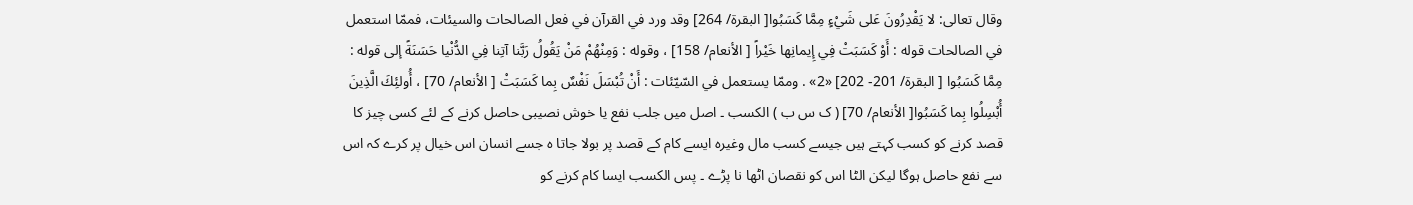وقال تعالی: لا يَقْدِرُونَ عَلى شَيْءٍ مِمَّا كَسَبُوا[ البقرة/ 264] وقد ورد في القرآن في فعل الصالحات والسيئات، فممّا استعمل في الصالحات قوله : أَوْ كَسَبَتْ فِي إِيمانِها خَيْراً [ الأنعام/ 158] ، وقوله : وَمِنْهُمْ مَنْ يَقُولُ رَبَّنا آتِنا فِي الدُّنْيا حَسَنَةً إلى قوله : مِمَّا كَسَبُوا [ البقرة/ 201- 202] «2» . وممّا يستعمل في السّيّئات : أَنْ تُبْسَلَ نَفْسٌ بِما كَسَبَتْ [ الأنعام/ 70] ، أُولئِكَ الَّذِينَ أُبْسِلُوا بِما كَسَبُوا[ الأنعام/ 70] ( ک س ب ) الکسب ۔ اصل میں جلب نفع یا خوش نصیبی حاصل کرنے کے لئے کسی چیز کا قصد کرنے کو کسب کہتے ہیں جیسے کسب مال وغیرہ ایسے کام کے قصد پر بولا جاتا ہ جسے انسان اس خیال پر کرے کہ اس سے نفع حاصل ہوگا لیکن الٹا اس کو نقصان اٹھا نا پڑے ۔ پس الکسب ایسا کام کرنے کو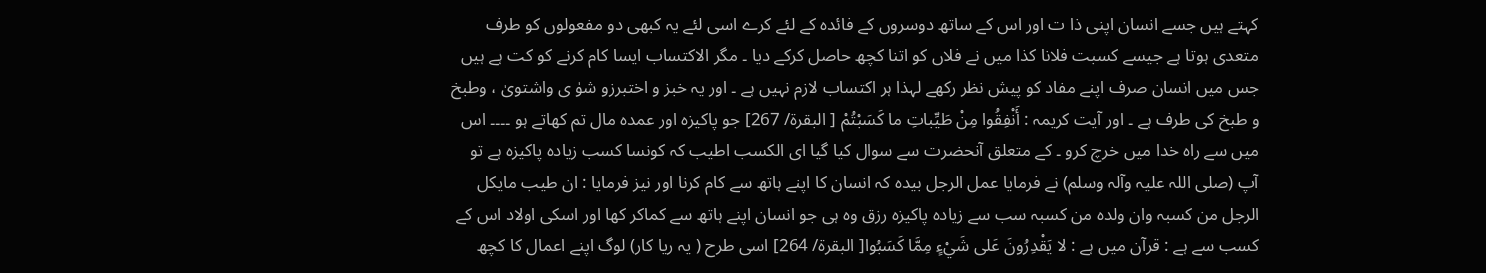کہتے ہیں جسے انسان اپنی ذا ت اور اس کے ساتھ دوسروں کے فائدہ کے لئے کرے اسی لئے یہ کبھی دو مفعولوں کو طرف متعدی ہوتا ہے جیسے کسبت فلانا کذا میں نے فلاں کو اتنا کچھ حاصل کرکے دیا ۔ مگر الاکتساب ایسا کام کرنے کو کت ہے ہیں جس میں انسان صرف اپنے مفاد کو پیش نظر رکھے لہذا ہر اکتساب لازم نہیں ہے ۔ اور یہ خبز و اختبرزو شوٰ ی واشتویٰ ، وطبخ و طبخ کی طرف ہے ۔ اور آیت کریمہ : أَنْفِقُوا مِنْ طَيِّباتِ ما كَسَبْتُمْ [ البقرة/ 267] جو پاکیزہ اور عمدہ مال تم کھاتے ہو ۔۔۔۔ اس میں سے راہ خدا میں خرچ کرو ۔ کے متعلق آنحضرت سے سوال کیا گیا ای الکسب اطیب کہ کونسا کسب زیادہ پاکیزہ ہے تو آپ (صلی اللہ علیہ وآلہ وسلم) نے فرمایا عمل الرجل بیدہ کہ انسان کا اپنے ہاتھ سے کام کرنا اور نیز فرمایا : ان طیب مایکل الرجل من کسبہ وان ولدہ من کسبہ سب سے زیادہ پاکیزہ رزق وہ ہی جو انسان اپنے ہاتھ سے کماکر کھا اور اسکی اولاد اس کے کسب سے ہے : قرآن میں ہے : لا يَقْدِرُونَ عَلى شَيْءٍ مِمَّا كَسَبُوا[ البقرة/ 264] اسی طرح ( یہ ریا کار) لوگ اپنے اعمال کا کچھ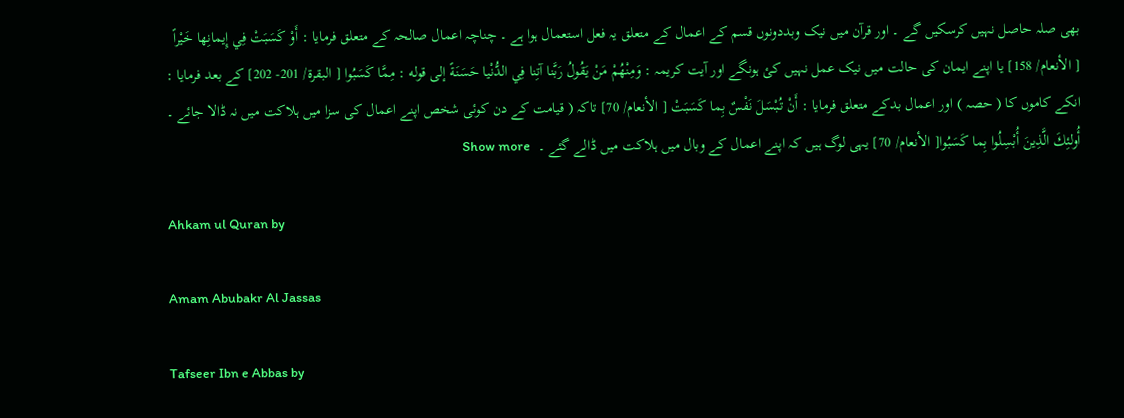بھی صلہ حاصل نہیں کرسکیں گے ۔ اور قرآن میں نیک وبددونوں قسم کے اعمال کے متعلق یہ فعل استعمال ہوا ہے ۔ چناچہ اعمال صالحہ کے متعلق فرمایا : أَوْ كَسَبَتْ فِي إِيمانِها خَيْراً [ الأنعام/ 158] یا اپنے ایمان کی حالت میں نیک عمل نہیں کئ ہونگے اور آیت کریمہ : وَمِنْهُمْ مَنْ يَقُولُ رَبَّنا آتِنا فِي الدُّنْيا حَسَنَةً إلى قوله : مِمَّا كَسَبُوا [ البقرة/ 201- 202] کے بعد فرمایا : انکے کاموں کا ( حصہ ) اور اعمال بدکے متعلق فرمایا : أَنْ تُبْسَلَ نَفْسٌ بِما كَسَبَتْ [ الأنعام/ 70] تاکہ ( قیامت کے دن کوئی شخص اپنے اعمال کی سزا میں ہلاکت میں نہ ڈالا جائے ۔ أُولئِكَ الَّذِينَ أُبْسِلُوا بِما كَسَبُوا[ الأنعام/ 70] یہی لوگ ہیں کہ اپنے اعمال کے وبال میں ہلاکت میں ڈالے گئے ۔  Show more

Ahkam ul Quran by

Amam Abubakr Al Jassas

Tafseer Ibn e Abbas by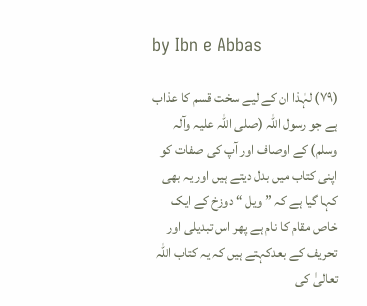by Ibn e Abbas

(٧٩) لہٰذا ان کے لیے سخت قسم کا عذاب ہے جو رسول اللہ (صلی اللہ علیہ وآلہ وسلم) کے اوصاف اور آپ کی صفات کو اپنی کتاب میں بدل دیتے ہیں اور یہ بھی کہا گیا ہے کہ ” ویل “ دوزخ کے ایک خاص مقام کا نام ہے پھر اس تبدیلی اور تحریف کے بعدکہتے ہیں کہ یہ کتاب اللہ تعالیٰ کی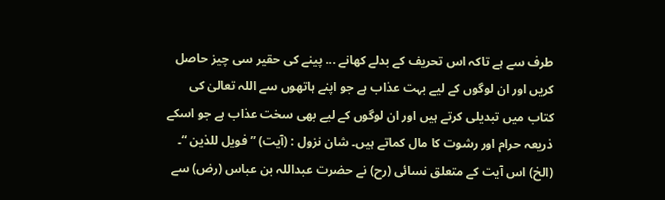طرف سے ہے تاکہ اس تحریف کے بدلے کھانے ... پینے کی حقیر سی چیز حاصل کریں اور ان لوگوں کے لیے بہت عذاب ہے جو اپنے ہاتھوں سے اللہ تعالیٰ کی کتاب میں تبدیلی کرتے ہیں اور ان لوگوں کے لیے بھی سخت عذاب ہے جو اسکے ذریعہ حرام اور رشوت کا مال کماتے ہیں۔ شان نزول : (آیت) ” فویل للذین “۔ (الخ) اس آیت کے متعلق نسائی (رح) نے حضرت عبداللہ بن عباس (رض) سے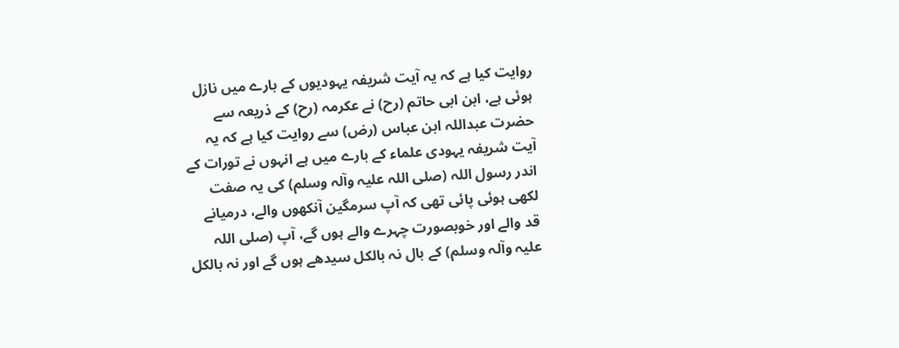روایت کیا ہے کہ یہ آیت شریفہ یہودیوں کے بارے میں نازل ہوئی ہے، ابن ابی حاتم (رح) نے عکرمہ (رح) کے ذریعہ سے حضرت عبداللہ ابن عباس (رض) سے روایت کیا ہے کہ یہ آیت شریفہ یہودی علماء کے بارے میں ہے انہوں نے تورات کے اندر رسول اللہ (صلی اللہ علیہ وآلہ وسلم) کی یہ صفت لکھی ہوئی پائی تھی کہ آپ سرمگین آنکھوں والے، درمیانے قد والے اور خوبصورت چہرے والے ہوں گے، آپ (صلی اللہ علیہ وآلہ وسلم) کے بال نہ بالکل سیدھے ہوں گے اور نہ بالکل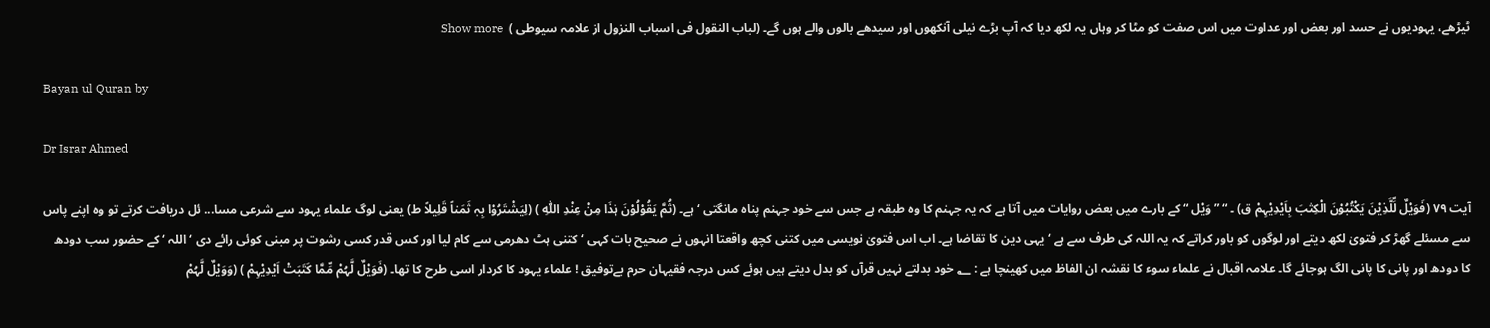ٹیڑھے، یہودیوں نے حسد اور بعض اور عداوت میں اس صفت کو مٹا کر وہاں یہ لکھ دیا کہ آپ بڑے نیلی آنکھوں اور سیدھے بالوں والے ہوں گے۔ (لباب النقول فی اسباب النزول از علامہ سیوطی )  Show more

Bayan ul Quran by

Dr Israr Ahmed

آیت ٧٩ (فَوَیْلٌ لِّلَّذِیْنَ یَکْتُبُوْنَ الْکِتٰبَ بِاَیْدِیْہِمْ ق) ۔ “ ” وَیْل “ کے بارے میں بعض روایات میں آتا ہے کہ یہ جہنم کا وہ طبقہ ہے جس سے خود جہنم پناہ مانگتی ‘ ہے۔ (ثُمَّ یَقُوْلُوْنَ ہٰذَا مِنْ عِنْدِ اللّٰہِ ) (لِیَشْتَرُوْا بِہٖ ثَمَناً قَلِیلاً ط) یعنی لوگ علماء یہود سے شرعی مسا... ئل دریافت کرتے تو وہ اپنے پاس سے مسئلے گھڑ کر فتویٰ لکھ دیتے اور لوگوں کو باور کراتے کہ یہ اللہ کی طرف سے ہے ‘ یہی دین کا تقاضا ہے۔ اب اس فتویٰ نویسی میں کتنی کچھ واقعتا انہوں نے صحیح بات کہی ‘ کتنی ہٹ دھرمی سے کام لیا اور کس قدر کسی رشوت پر مبنی کوئی رائے دی ‘ اللہ ‘ کے حضور سب دودھ کا دودھ اور پانی کا پانی الگ ہوجائے گا۔ علامہ اقبال نے علماء سوء کا نقشہ ان الفاظ میں کھینچا ہے : ؂ خود بدلتے نہیں قرآں کو بدل دیتے ہیں ہوئے کس درجہ فقیہان حرم بےتوفیق ! علماء یہود کا کردار اسی طرح کا تھا۔ (فَوَیْلٌ لَّہُمْ مِّمَّا کَتَبَتْ اَیْدِیْہِمْ ) (وَوَیْلٌ لَّہُمْ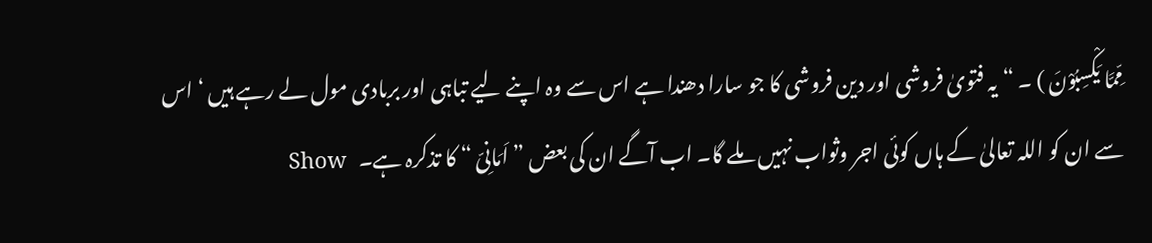مِّمَّا یَکْسِبُوْنَ ) ۔ “ یہ فتویٰ فروشی اور دین فروشی کا جو سارا دھندا ہے اس سے وہ اپنے لیے تباہی اور بربادی مول لے رہے ہیں ‘ اس سے ان کو اللہ تعالیٰ کے ہاں کوئی اجر وثواب نہیں ملے گا۔ اب آگے ان کی بعض ” اَمَانِیّ “ کا تذکرہ ہے۔   Show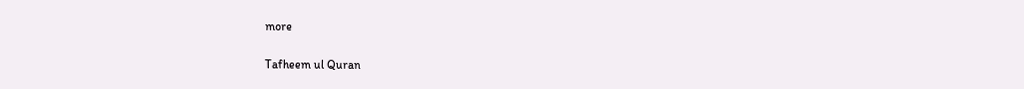more

Tafheem ul Quran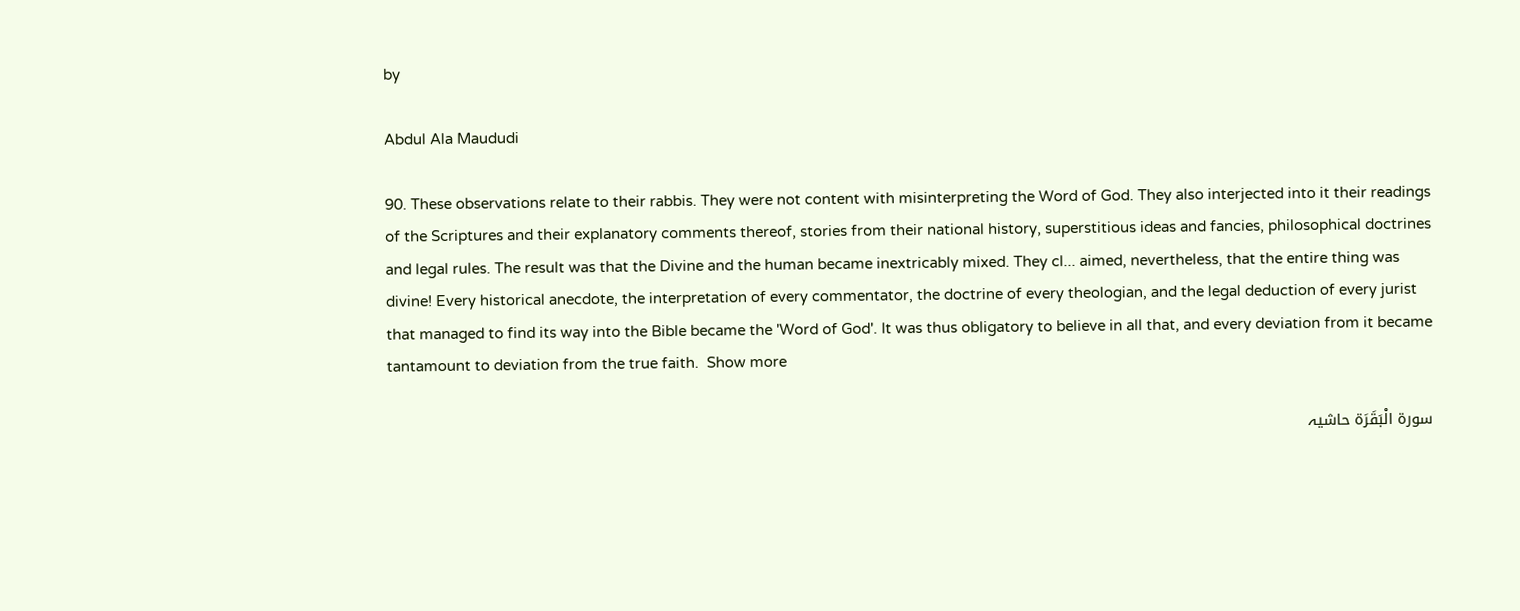by

Abdul Ala Maududi

90. These observations relate to their rabbis. They were not content with misinterpreting the Word of God. They also interjected into it their readings of the Scriptures and their explanatory comments thereof, stories from their national history, superstitious ideas and fancies, philosophical doctrines and legal rules. The result was that the Divine and the human became inextricably mixed. They cl... aimed, nevertheless, that the entire thing was divine! Every historical anecdote, the interpretation of every commentator, the doctrine of every theologian, and the legal deduction of every jurist that managed to find its way into the Bible became the 'Word of God'. It was thus obligatory to believe in all that, and every deviation from it became tantamount to deviation from the true faith.  Show more

سورة الْبَقَرَة حاشیہ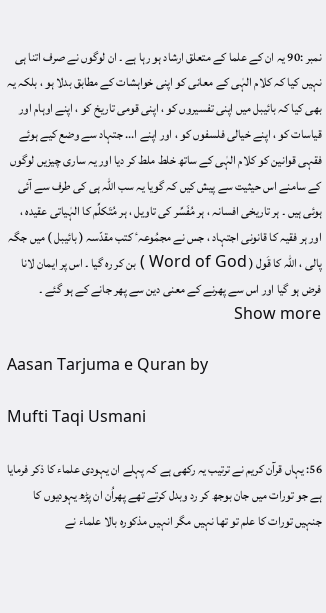نمبر :90 یہ ان کے علما کے متعلق ارشاد ہو رہا ہے ۔ ان لوگوں نے صرف اتنا ہی نہیں کیا کہ کلام الہٰی کے معانی کو اپنی خواہشات کے مطابق بدلا ہو ، بلکہ یہ بھی کیا کہ بائیبل میں اپنی تفسیروں کو ، اپنی قومی تاریخ کو ، اپنے اوہام اور قیاسات کو ، اپنے خیالی فلسفوں کو ، اور اپنے ا... جتہاد سے وضع کیے ہوئے فقہی قوانین کو کلام الہٰی کے ساتھ خلط ملط کر دیا اور یہ ساری چیزیں لوگوں کے سامنے اس حیثیت سے پیش کیں کہ گویا یہ سب اللہ ہی کی طرف سے آئی ہوئی ہیں ۔ ہر تاریخی افسانہ ، ہر مُفَسِّر کی تاویل ، ہر مُتَکلِّم کا الہٰیاتی عقیدہ ، اور ہر فقیہ کا قانونی اجتہاد ، جس نے مجمُوعہٴ کتب مقدّسہ ( بائیبل ) میں جگہ پالی ، اللہ کا قَول ( Word of God ) بن کر رہ گیا ۔ اس پر ایمان لانا فرض ہو گیا اور اس سے پھرنے کے معنی دین سے پھر جانے کے ہو گئے ۔   Show more

Aasan Tarjuma e Quran by

Mufti Taqi Usmani

56: یہاں قرآن کریم نے ترتیب یہ رکھی ہے کہ پہلے ان یہودی علماء کا ذکر فرمایا ہے جو تورات میں جان بوجھ کر رد وبدل کرتے تھے پھراُن ان پڑھ یہودیوں کا جنہیں تورات کا علم تو تھا نہیں مگر انہیں مذکورہ بالا علماء نے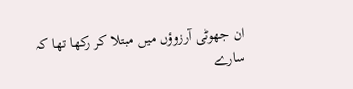ان جھوٹی آرزوؤں میں مبتلا کر رکھا تھا کہ سارے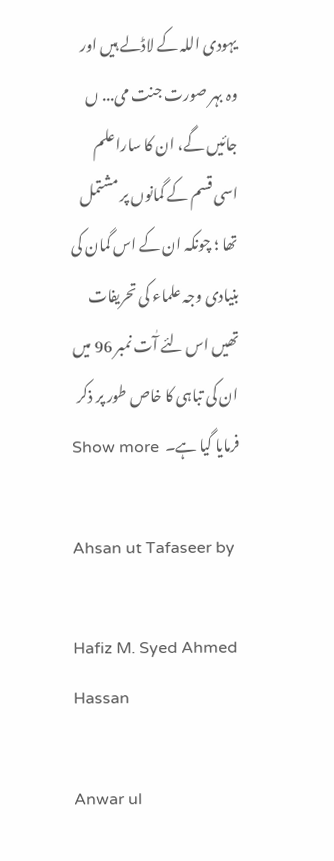یہودی اللہ کے لاڈلے ہیں اور وہ بہر صورت جنت می... ں جائیں گے، ان کا ساراعلم اسی قسم کے گمانوں پر مشتمل تھا ؛ چونکہ ان کے اس گمان کی بنیادی وجہ علماء کی تحریفات تھیں اس لئے آٰت نمبر 96 میں ان کی تباہی کا خاص طور پر ذکر فرمایا گیا ہے۔  Show more

Ahsan ut Tafaseer by

Hafiz M. Syed Ahmed Hassan

Anwar ul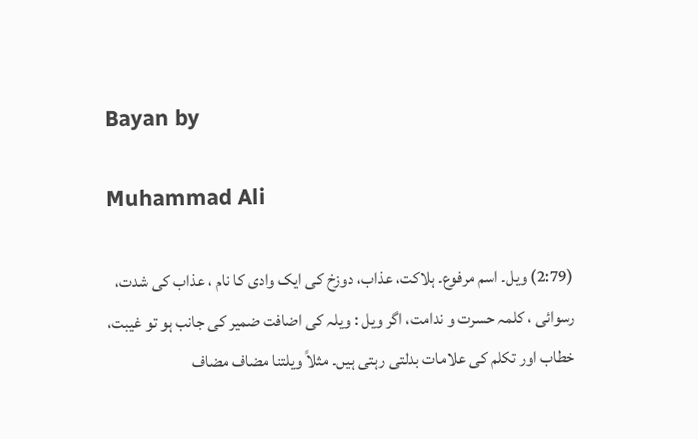Bayan by

Muhammad Ali

(2:79) ویل۔ اسم مرفوع۔ ہلاکت، عذاب، دوزخ کی ایک وادی کا نام ، عذاب کی شدت، رسوائی ، کلمہ حسرت و ندامت، اگر ویل : ویلہ کی اضافت ضمیر کی جانب ہو تو غیبت، خطاب اور تکلم کی علامات بدلتی رہتی ہیں۔ مثلاً ویلتنا مضاف مضاف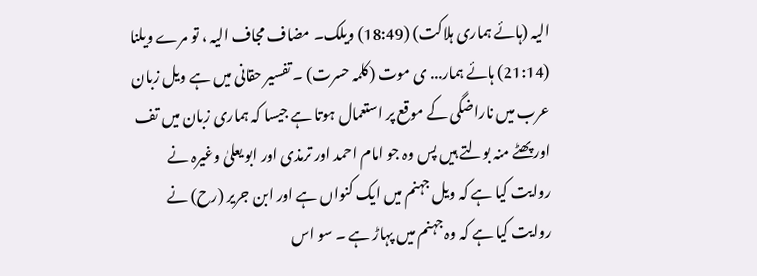الیہ (ہائے ہماری ہلاکت) (18:49) ویلک۔ مضاف مجاف الیہ ، تو مرے ویلنا (21:14) ہائے ہمار... ی موت (کلمہ حسرت) ۔ تفسیر حقانی میں ہے ویل زبان عرب میں ناراضگی کے موقع پر استعمال ہوتا ہے جیسا کہ ہماری زبان میں تف اور پھٹے منہ بولتے ہیں پس وہ جو امام احمد اور ترمذی اور ابو یعلیٰ وغیرہ نے روایت کیا ہے کہ ویل جہنم میں ایک کنواں ہے اور ابن جریر (رح) نے روایت کیا ہے کہ وہ جہنم میں پہاڑ ہے ۔ سو اس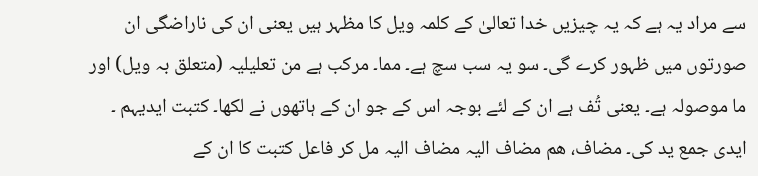سے مراد یہ ہے کہ یہ چیزیں خدا تعالیٰ کے کلمہ ویل کا مظہر ہیں یعنی ان کی ناراضگی ان صورتوں میں ظہور کرے گی۔ سو یہ سب سچ ہے۔ مما۔ مرکب ہے من تعلیلیہ (متعلق بہ ویل) اور ما موصولہ ہے۔ یعنی تُف ہے ان کے لئے بوجہ اس کے جو ان کے ہاتھوں نے لکھا۔ کتبت ایدیہم ۔ ایدی جمع ید کی۔ مضاف، ھم مضاف الیہ مضاف الیہ مل کر فاعل کتبت کا ان کے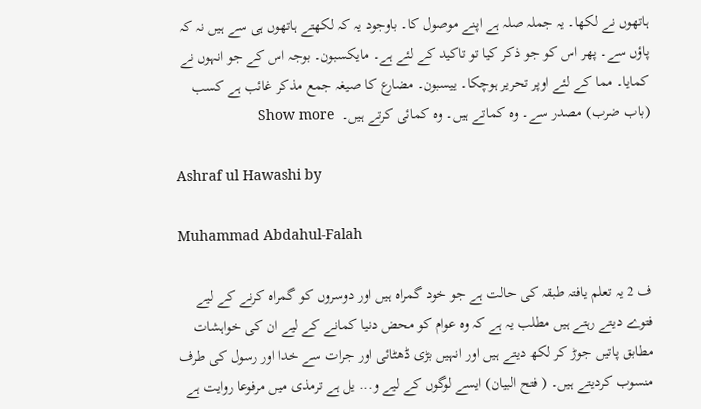ہاتھوں نے لکھا۔ یہ جملہ صلہ ہے اپنے موصول کا۔ باوجود یہ کہ لکھتے ہاتھوں ہی سے ہیں نہ کہ پاؤں سے۔ پھر اس کو جو ذکر کیا تو تاکید کے لئے ہے۔ مایکسبون۔ بوجہ اس کے جو انہوں نے کمایا۔ مما کے لئے اوپر تحریر ہوچکا۔ ییسبون۔ مضارع کا صیغہ جمع مذکر غائب ہے کسب (باب ضرب) مصدر سے۔ وہ کماتے ہیں۔ وہ کمائی کرتے ہیں۔  Show more

Ashraf ul Hawashi by

Muhammad Abdahul-Falah

ف 2 یہ تعلم یافتہ طبقہ کی حالت ہے جو خود گمراہ ہیں اور دوسروں کو گمراہ کرنے کے لیے فتوے دیتے رہتے ہیں مطلب یہ ہے کہ وہ عوام کو محض دنیا کمانے کے لیے ان کی خواہشات مطابق پاتیں جوڑ کر لکھ دیتے ہیں اور انہیں بڑی ڈھٹائی اور جرات سے خدا اور رسول کی طرف منسوب کردیتے ہیں۔ ( فتح البیان) ایسے لوگوں کے لیے و... یل ہے ترمذی میں مرفوعا روایت ہے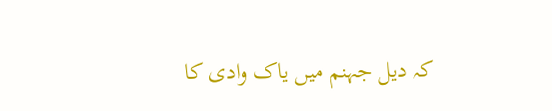کہ دیل جہنم میں یاک وادی کا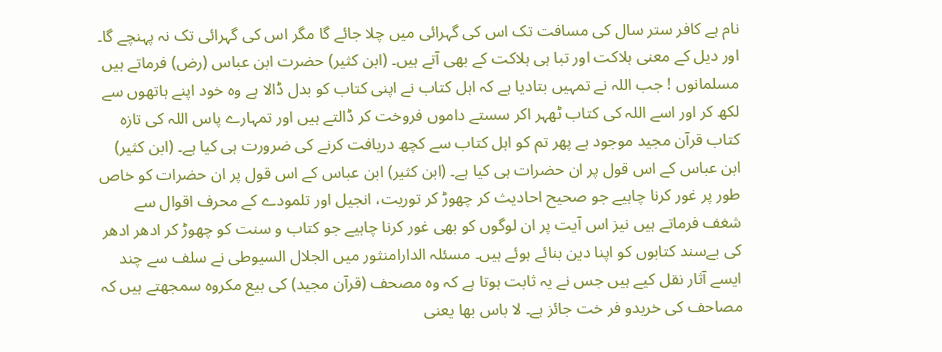نام ہے کافر ستر سال کی مسافت تک اس کی گہرائی میں چلا جائے گا مگر اس کی گہرائی تک نہ پہنچے گا۔ اور دیل کے معنی ہلاکت اور تبا ہی ہلاکت کے بھی آتے ہیں۔ (ابن کثیر) حضرت ابن عباس (رض) فرماتے ہیں مسلمانوں ! جب اللہ نے تمہیں بتادیا ہے کہ اہل کتاب نے اپنی کتاب کو بدل ڈالا ہے وہ خود اپنے ہاتھوں سے لکھ کر اور اسے اللہ کی کتاب ٹھہر اکر سستے داموں فروخت کر ڈالتے ہیں اور تمہارے پاس اللہ کی تازہ کتاب قرآن مجید موجود ہے پھر تم کو اہل کتاب سے کچھ دریافت کرنے کی ضرورت ہی کیا ہے۔ (ابن کثیر) ابن عباس کے اس قول پر ان حضرات ہی کیا ہے۔ (ابن کثیر) ابن عباس کے اس قول پر ان حضرات کو خاص طور پر غور کرنا چاہیے جو صحیح احادیث کر چھوڑ کر توریت، انجیل اور تلمودے کے محرف اقوال سے شغف فرماتے ہیں نیز اس آیت پر ان لوگوں کو بھی غور کرنا چاہیے جو کتاب و سنت کو چھوڑ کر ادھر ادھر کی بےسند کتابوں کو اپنا دین بنائے ہوئے ہیں۔ مسئلہ الدارامنثور میں الجلال السیوطی نے سلف سے چند ایسے آثار نقل کیے ہیں جس نے یہ ثابت ہوتا ہے کہ وہ مصحف (قرآن مجید) کی بیع مکروہ سمجھتے ہیں کہ مصاحف کی خریدو فر خت جائز ہے۔ لا باس بھا یعنی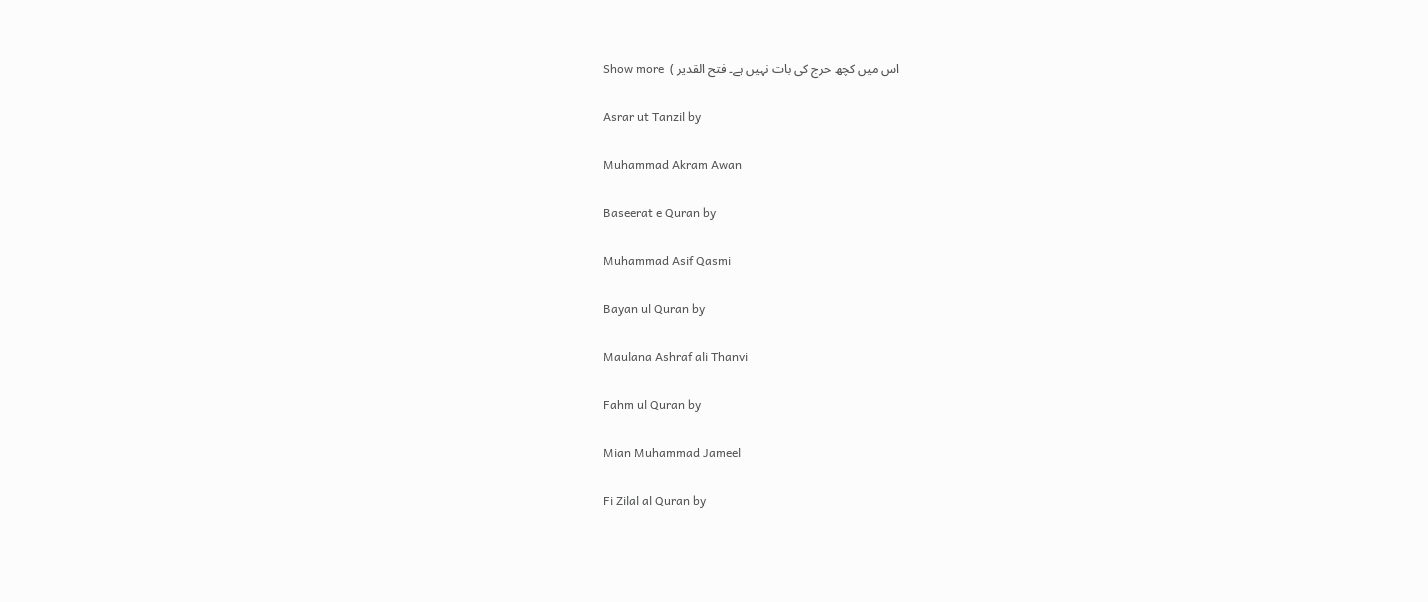اس میں کچھ حرج کی بات نہیں ہے۔ فتح القدیر )  Show more

Asrar ut Tanzil by

Muhammad Akram Awan

Baseerat e Quran by

Muhammad Asif Qasmi

Bayan ul Quran by

Maulana Ashraf ali Thanvi

Fahm ul Quran by

Mian Muhammad Jameel

Fi Zilal al Quran by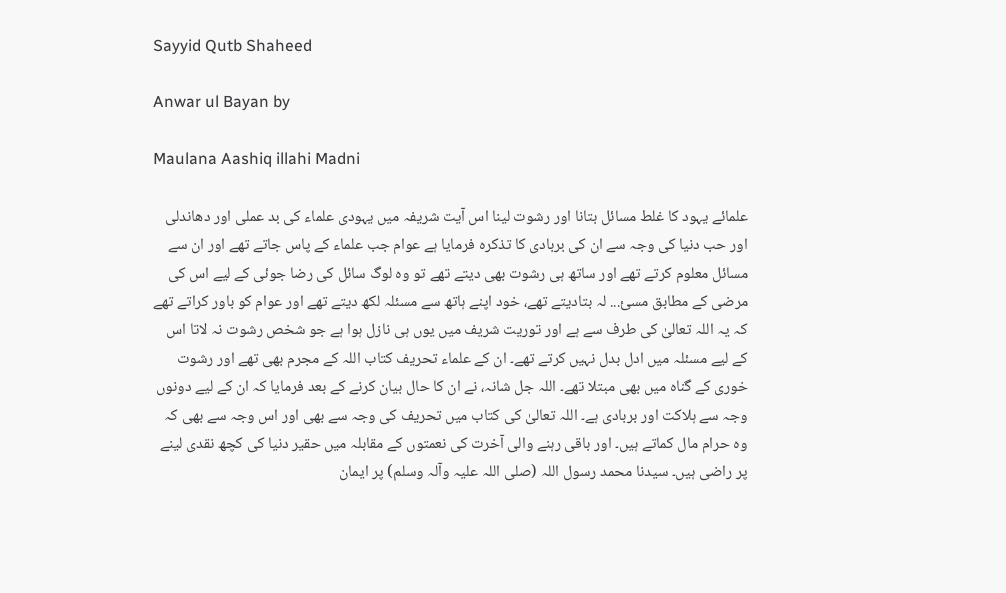Sayyid Qutb Shaheed

Anwar ul Bayan by

Maulana Aashiq illahi Madni

علمائے یہود کا غلط مسائل بتانا اور رشوت لینا اس آیت شریفہ میں یہودی علماء کی بد عملی اور دھاندلی اور حب دنیا کی وجہ سے ان کی بربادی کا تذکرہ فرمایا ہے عوام جب علماء کے پاس جاتے تھے اور ان سے مسائل معلوم کرتے تھے اور ساتھ ہی رشوت بھی دیتے تھے تو وہ لوگ سائل کی رضا جوئی کے لیے اس کی مرضی کے مطابق مسئ... لہ بتادیتے تھے، خود اپنے ہاتھ سے مسئلہ لکھ دیتے تھے اور عوام کو باور کراتے تھے کہ یہ اللہ تعالیٰ کی طرف سے ہے اور توریت شریف میں یوں ہی نازل ہوا ہے جو شخص رشوت نہ لاتا اس کے لیے مسئلہ میں ادل بدل نہیں کرتے تھے۔ ان کے علماء تحریف کتاب اللہ کے مجرم بھی تھے اور رشوت خوری کے گناہ میں بھی مبتلا تھے۔ اللہ جل شانہ، نے ان کا حال بیان کرنے کے بعد فرمایا کہ ان کے لیے دونوں وجہ سے ہلاکت اور بربادی ہے۔ اللہ تعالیٰ کی کتاب میں تحریف کی وجہ سے بھی اور اس وجہ سے بھی کہ وہ حرام مال کماتے ہیں۔ اور باقی رہنے والی آخرت کی نعمتوں کے مقابلہ میں حقیر دنیا کی کچھ نقدی لینے پر راضی ہیں۔ سیدنا محمد رسول اللہ (صلی اللہ علیہ وآلہ وسلم) پر ایمان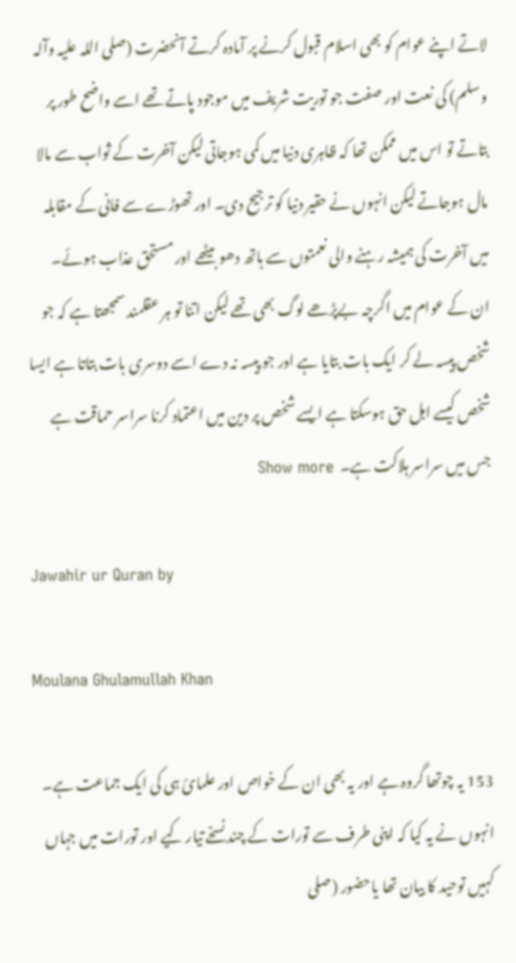لاتے اپنے عوام کو بھی اسلام قبول کرنے پر آمادہ کرتے آنحضرت (صلی اللہ علیہ وآلہ وسلم) کی نعت اور صفت جو توریت شریف میں موجود پاتے تھے اسے واضح طور پر بتاتے تو اس میں ممکن تھا کہ ظاہری دنیا میں کمی ہوجاتی لیکن آخرت کے ثواب سے مالا مال ہوجاتے لیکن انہوں نے حقیر دنیا کو ترجیح دی۔ اور تھوڑے سے فانی کے مقابلہ میں آخرت کی ہمیشہ رہنے والی نعمتوں سے ہاتھ دھو بیٹھے اور مستحق عذاب ہوئے۔ ان کے عوام میں اگرچہ بےپڑھے لوگ بھی تھے لیکن اتنا تو ہر عقلمند سمجھتا ہے کہ جو شخص پیسہ لے کر ایک بات بتایا ہے اور جو پیسہ نہ دے اسے دوسری بات بتاتا ہے ایسا شخص کیسے اہل حق ہوسکتا ہے ایسے شخص پر دین میں اعتماد کرنا سراسر حماقت ہے جس میں سراسر ہلاکت ہے۔  Show more

Jawahir ur Quran by

Moulana Ghulamullah Khan

153 یہ چوتھا گروہ ہے اور یہ بھی ان کے خواص اور علمائ ہی کی ایک جماعت ہے۔ انہوں نے یہ کیا کہ اپنی طرف سے تورات کے چند نسخے تیار کیے اور تورات میں جہاں کہیں توحید کا بیان تھا یاحضور (صلی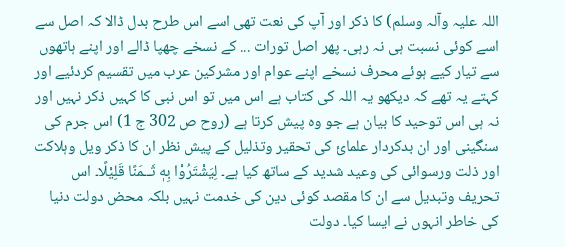اللہ علیہ وآلہ وسلم) کا ذکر اور آپ کی نعت تھی اسے اس طرح بدل ڈالا کہ اصل سے اسے کوئی نسبت ہی نہ رہی۔ پھر اصل تورات ... کے نسخے چھپا ڈالے اور اپنے ہاتھوں سے تیار کیے ہوئے محرف نسخے اپنے عوام اور مشرکین عرب میں تقسیم کردئیے اور کہتے یہ تھے کہ دیکھو یہ اللہ کی کتاب ہے اس میں تو اس نبی کا کہیں ذکر نہیں اور نہ ہی اس توحید کا بیان ہے جو وہ پیش کرتا ہے (روح ص 302 ج 1) اس جرم کی سنگینی اور ان بدکردار علمائ کی تحقیر وتذلیل کے پیش نظر ان کا ذکر ویل وہلاکت اور ذلت ورسوائی کی وعید شدید کے ساتھ کیا ہے۔ لِيَشْتَرُوْا بِهٖ ثَــمَنًا قَلِيْلًا۔ اس تحریف وتبدیل سے ان کا مقصد کوئی دین کی خدمت نہیں بلکہ محض دولت دنیا کی خاطر انہوں نے ایسا کیا۔ دولت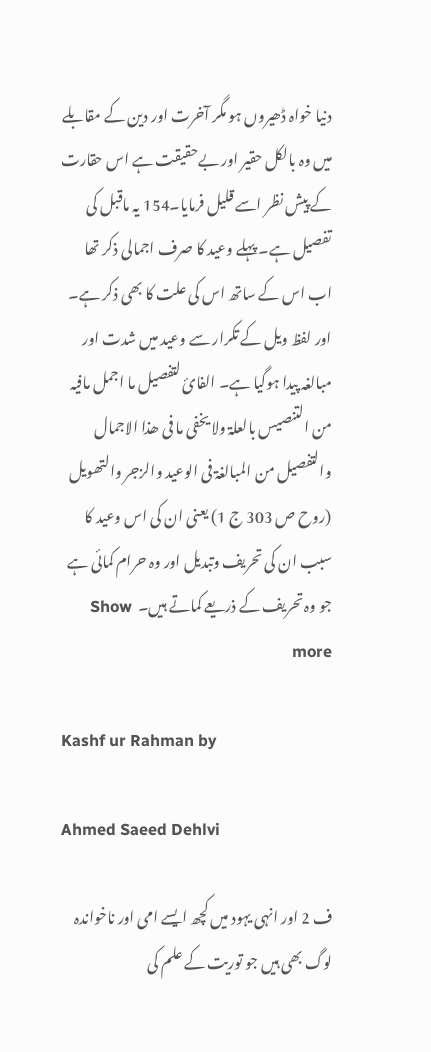دنیا خواہ ڈھیروں ہو مگر آخرت اور دین کے مقابلے میں وہ بالکل حقیر اور بےحقیقت ہے اس حقارت کے پیش نظر اسے قلیل فرمایا۔154 یہ ماقبل کی تفصیل ہے۔ پہلے وعید کا صرف اجمالی ذکر تھا اب اس کے ساتھ اس کی علت کا بھی ذکر ہے۔ اور لفظ ویل کے تکرار سے وعید میں شدت اور مبالغہ پیدا ہوگیا ہے۔ الفائ لتفصیل ما اجمل مافیہ من التنصیس بالعلۃ ولا یخفی ما فی ھذا الاجمال والتفصیل من المبالغۃ فی الوعید والزجر والتھویل (روح ص 303 ج 1) یعنی ان کی اس وعید کا سبب ان کی تحریف وتبدیل اور وہ حرام کمائی ہے جو وہ تحریف کے ذریعے کماتے ہیں۔  Show more

Kashf ur Rahman by

Ahmed Saeed Dehlvi

ف 2 اور انہی یہود میں کچھ ایسے امی اور ناخواندہ لوگ بھی ہیں جو توریت کے علم کی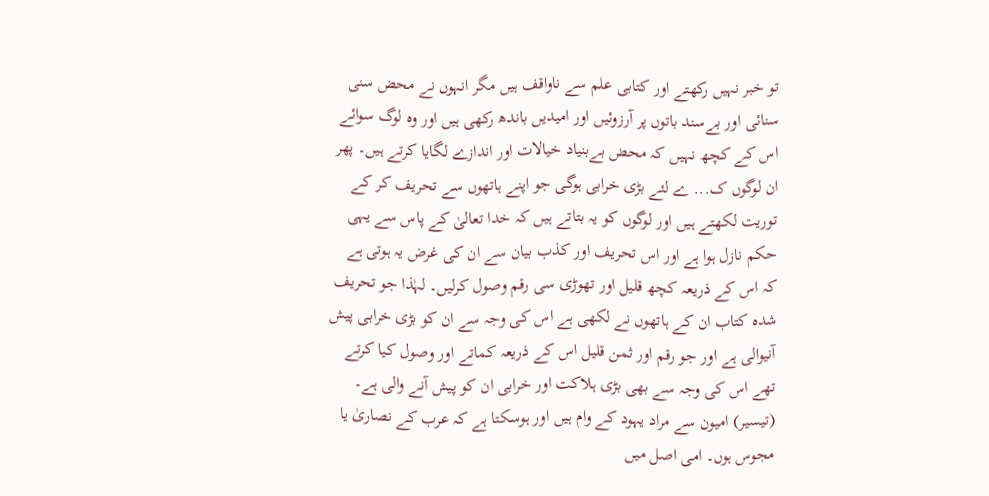تو خبر نہیں رکھتے اور کتابی علم سے ناواقف ہیں مگر انہوں نے محض سنی سنائی اور بےسند باتوں پر آرزوئیں اور امیدیں باندھ رکھی ہیں اور وہ لوگ سوائے اس کے کچھ نہیں کہ محض بےبنیاد خیالات اور اندازے لگایا کرتے ہیں۔ پھر ان لوگوں ک... ے لئے بڑی خرابی ہوگی جو اپنے ہاتھوں سے تحریف کر کے توریت لکھتے ہیں اور لوگوں کو یہ بتاتے ہیں کہ خدا تعالیٰ کے پاس سے یہی حکم نازل ہوا ہے اور اس تحریف اور کذب بیان سے ان کی غرض یہ ہوتی ہے کہ اس کے ذریعہ کچھ قلیل اور تھوڑی سی رقم وصول کرلیں۔ لہٰذا جو تحریف شدہ کتاب ان کے ہاتھوں نے لکھی ہے اس کی وجہ سے ان کو بڑی خرابی پیش آنیوالی ہے اور جو رقم اور ثمن قلیل اس کے ذریعہ کماتے اور وصول کیا کرتے تھے اس کی وجہ سے بھی بڑی ہلاکت اور خرابی ان کو پیش آنے والی ہے۔ (تیسیر) امیون سے مراد یہود کے وام ہیں اور ہوسکتا ہے کہ عرب کے نصاریٰ یا مجوس ہوں۔ امی اصل میں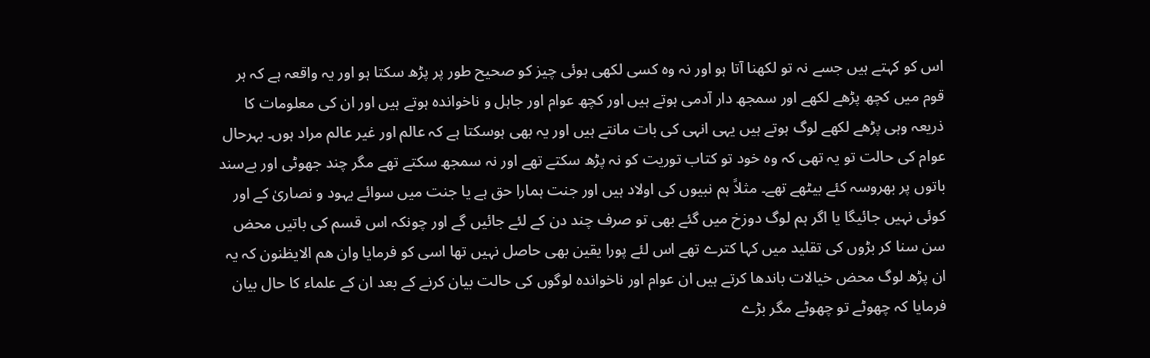اس کو کہتے ہیں جسے نہ تو لکھنا آتا ہو اور نہ وہ کسی لکھی ہوئی چیز کو صحیح طور پر پڑھ سکتا ہو اور یہ واقعہ ہے کہ ہر قوم میں کچھ پڑھے لکھے اور سمجھ دار آدمی ہوتے ہیں اور کچھ عوام اور جاہل و ناخواندہ ہوتے ہیں اور ان کی معلومات کا ذریعہ وہی پڑھے لکھے لوگ ہوتے ہیں یہی انہی کی بات مانتے ہیں اور یہ بھی ہوسکتا ہے کہ عالم اور غیر عالم مراد ہوں۔ بہرحال عوام کی حالت تو یہ تھی کہ وہ خود تو کتاب توریت کو نہ پڑھ سکتے تھے اور نہ سمجھ سکتے تھے مگر چند جھوٹی اور بےسند باتوں پر بھروسہ کئے بیٹھے تھے۔ مثلاً ہم نبیوں کی اولاد ہیں اور جنت ہمارا حق ہے یا جنت میں سوائے یہود و نصاریٰ کے اور کوئی نہیں جائیگا یا اگر ہم لوگ دوزخ میں گئے بھی تو صرف چند دن کے لئے جائیں گے اور چونکہ اس قسم کی باتیں محض سن سنا کر بڑوں کی تقلید میں کہا کترے تھے اس لئے پورا یقین بھی حاصل نہیں تھا اسی کو فرمایا وان ھم الایظنون کہ یہ ان پڑھ لوگ محض خیالات باندھا کرتے ہیں ان عوام اور ناخواندہ لوگوں کی حالت بیان کرنے کے بعد ان کے علماء کا حال بیان فرمایا کہ چھوٹے تو چھوٹے مگر بڑے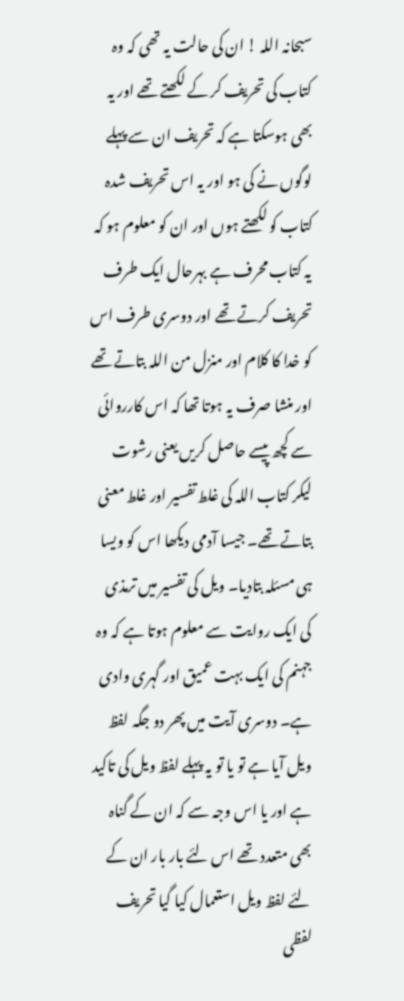سبحانہ اللہ ! ان کی حالت یہ تھی کہ وہ کتاب کی تحریف کر کے لکھتے تھے اور یہ بھی ہوسکتا ہے کہ تحریف ان سے پہلے لوگوں نے کی ہو اور یہ اس تحریف شدہ کتاب کو لکھتے ہوں اور ان کو معلوم ہو کہ یہ کتاب محرف ہے بہرحال ایک طرف تحریف کرتے تھے اور دوسری طرف اس کو خدا کا کلام اور منزل من اللہ بتاتے تھے اور منشا صرف یہ ہوتا تھا کہ اس کارروائی سے کچھ پیسے حاصل کریں یعنی رشوت لیکر کتاب اللہ کی غلط تفسیر اور غلط معنی بتاتے تھے۔ جیسا آدمی دیکھا اس کو ویسا ہی مسئلہ بتادیا۔ ویل کی تفسیر میں ترمذی کی ایک روایت سے معلوم ہوتا ہے کہ وہ جہنم کی ایک بہت عمیق اور گہری وادی ہے۔ دوسری آیت میں پھر دو جگہ لفظ ویل آیا ہے تو یا تو یہ پہلے لفظ ویل کی تاکید ہے اور یا اس وجہ سے کہ ان کے گناہ بھی متعدد تھے اس لئے بار بار ان کے لئے لفظ ویل استعمال کیا گیا تحریف لفظی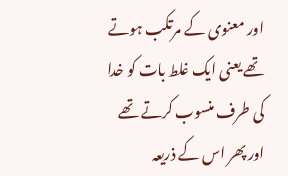اور معنوی کے مرتکب ہوتے تھے یعنی ایک غلط بات کو خدا کی طرف منسوب کرتے تھے اور پھر اس کے ذریعہ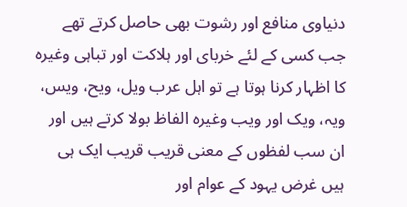دنیاوی منافع اور رشوت بھی حاصل کرتے تھے جب کسی کے لئے خربای اور ہلاکت اور تباہی وغیرہ کا اظہار کرنا ہوتا ہے تو اہل عرب ویل، ویح، ویس، ویہ، ویک اور ویب وغیرہ الفاظ بولا کرتے ہیں اور ان سب لفظوں کے معنی قریب قریب ایک ہی ہیں غرض یہود کے عوام اور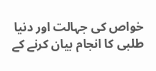خواص کی جہالت اور دنیا طلبی کا انجام بیان کرنے کے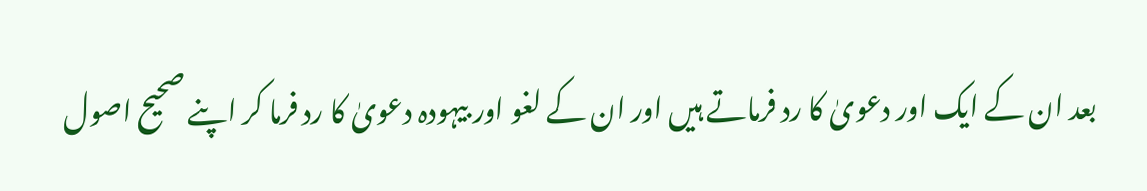بعد ان کے ایک اور دعویٰ کا رد فرماتے ہیں اور ان کے لغو اور بیہودہ دعویٰ کا رد فرما کر اپنے صحیح اصول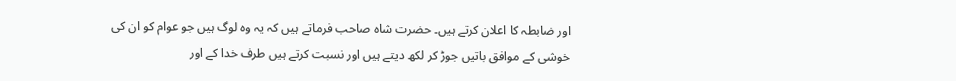اور ضابطہ کا اعلان کرتے ہیں۔ حضرت شاہ صاحب فرماتے ہیں کہ یہ وہ لوگ ہیں جو عوام کو ان کی خوشی کے موافق باتیں جوڑ کر لکھ دیتے ہیں اور نسبت کرتے ہیں طرف خدا کے اور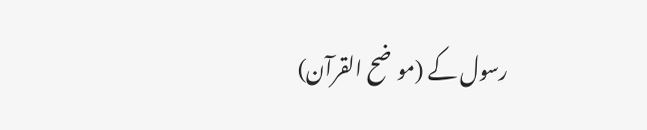رسول کے (موضح القرآن)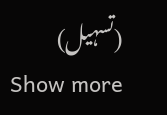(تسہیل)  Show more